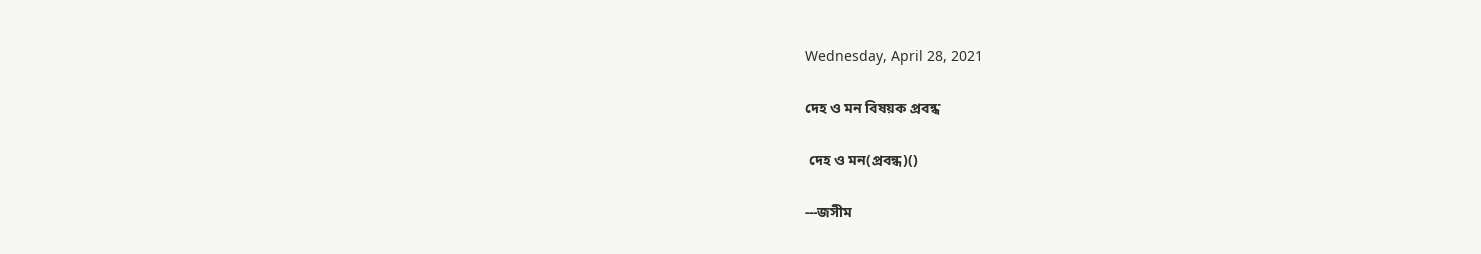Wednesday, April 28, 2021

দেহ ও মন বিষয়ক প্রবন্ধ

 দেহ ও মন(প্রবন্ধ)()

---জসীম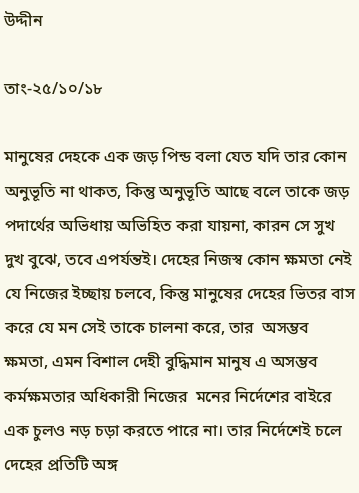উদ্দীন

তাং-২৫/১০/১৮

মানুষের দেহকে এক জড় পিন্ড বলা যেত যদি তার কোন অনুভূতি না থাকত, কিন্তু অনুভূতি আছে বলে তাকে জড় পদার্থের অভিধায় অভিহিত করা যায়না, কারন সে সুখ দুখ বুঝে, তবে এপর্যন্তই। দেহের নিজস্ব কোন ক্ষমতা নেই যে নিজের ইচ্ছায় চলবে, কিন্তু মানুষের দেহের ভিতর বাস করে যে মন সেই তাকে চালনা করে, তার  অসম্ভব ক্ষমতা, এমন বিশাল দেহী বুদ্ধিমান মানুষ এ অসম্ভব কর্মক্ষমতার অধিকারী নিজের  মনের নির্দেশের বাইরে এক চুলও নড় চড়া করতে পারে না। তার নির্দেশেই চলে দেহের প্রতিটি অঙ্গ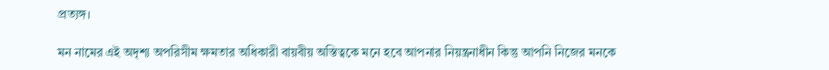প্রত্যঙ্গ।

মন নামের এই অদৃশ্য অপরিসীম ক্ষমতার অধিকারী বায়বীয় অস্তিত্বকে মনে হবে আপনার নিয়ন্ত্রনাধীন কিন্তু আপনি নিজের মনকে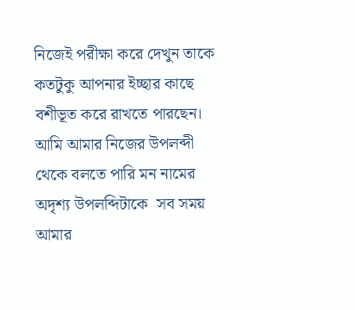নিজেই পরীক্ষা করে দেখুন তাকে কতটুকু আপনার ইচ্ছার কাছে বশীভূত করে রাখতে পারছেন। আমি আমার নিজের উপলব্দী থেকে বলতে পারি মন নামের অদৃশ্য উপলব্দিটাকে  সব সময় আমার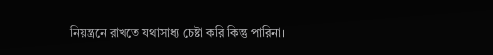নিয়ন্ত্রনে রাখতে যথাসাধ্য চেষ্টা করি কিন্তু পারিনা।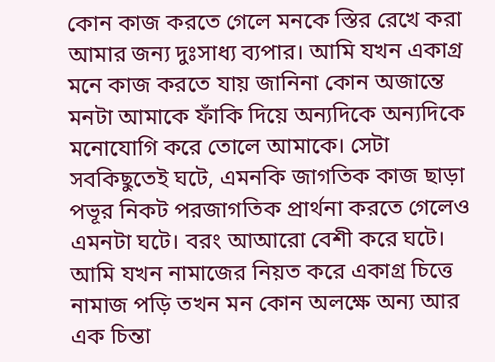কোন কাজ করতে গেলে মনকে স্তির রেখে করা আমার জন্য দুঃসাধ্য ব্যপার। আমি যখন একাগ্র মনে কাজ করতে যায় জানিনা কোন অজান্তে মনটা আমাকে ফাঁকি দিয়ে অন্যদিকে অন্যদিকে মনোযোগি করে তোলে আমাকে। সেটা সবকিছুতেই ঘটে, এমনকি জাগতিক কাজ ছাড়া পভূর নিকট পরজাগতিক প্রার্থনা করতে গেলেও এমনটা ঘটে। বরং আআরো বেশী করে ঘটে। আমি যখন নামাজের নিয়ত করে একাগ্র চিত্তে নামাজ পড়ি তখন মন কোন অলক্ষে অন্য আর এক চিন্তা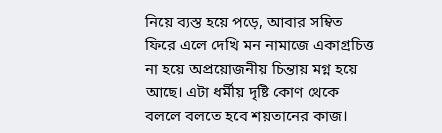নিয়ে ব্যস্ত হয়ে পড়ে, আবার সম্বিত ফিরে এলে দেখি মন নামাজে একাগ্রচিত্ত না হয়ে অপ্রয়োজনীয় চিন্তায় মগ্ন হয়ে আছে। এটা ধর্মীয় দৃষ্টি কোণ থেকে বললে বলতে হবে শয়তানের কাজ।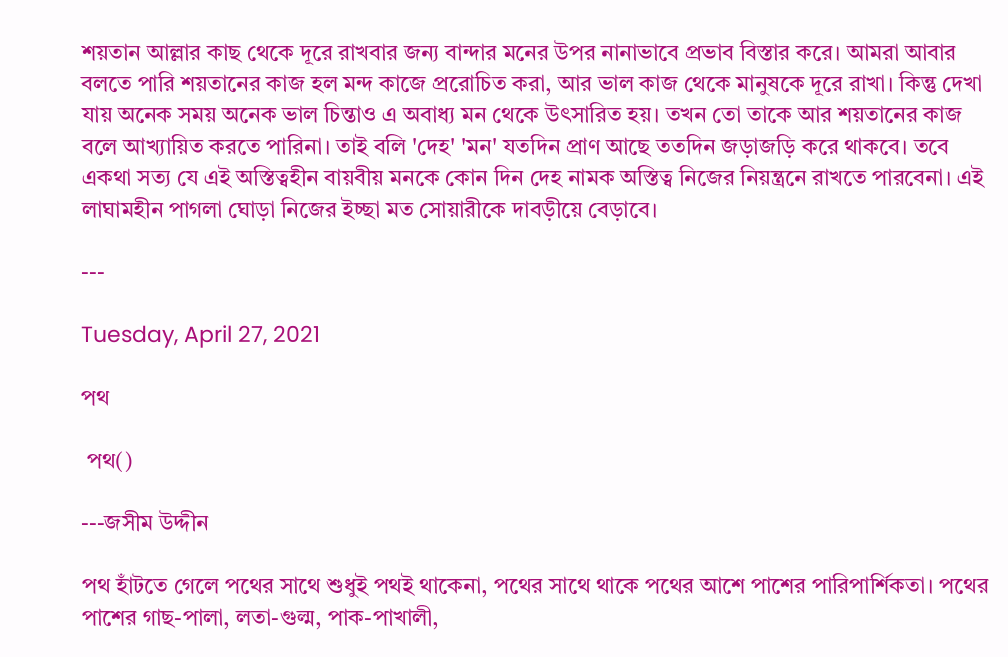শয়তান আল্লার কাছ থেকে দূরে রাখবার জন্য বান্দার মনের উপর নানাভাবে প্রভাব বিস্তার করে। আমরা আবার বলতে পারি শয়তানের কাজ হল মন্দ কাজে প্ররোচিত করা, আর ভাল কাজ থেকে মানুষকে দূরে রাখা। কিন্তু দেখা যায় অনেক সময় অনেক ভাল চিন্তাও এ অবাধ্য মন থেকে উৎসারিত হয়। তখন তো তাকে আর শয়তানের কাজ বলে আখ্যায়িত করতে পারিনা। তাই বলি 'দেহ' 'মন' যতদিন প্রাণ আছে ততদিন জড়াজড়ি করে থাকবে। তবে একথা সত্য যে এই অস্তিত্বহীন বায়বীয় মনকে কোন দিন দেহ নামক অস্তিত্ব নিজের নিয়ন্ত্রনে রাখতে পারবেনা। এই লাঘামহীন পাগলা ঘোড়া নিজের ইচ্ছা মত সোয়ারীকে দাবড়ীয়ে বেড়াবে।

---

Tuesday, April 27, 2021

পথ

 পথ()

---জসীম উদ্দীন

পথ হাঁটতে গেলে পথের সাথে শুধুই পথই থাকেনা, পথের সাথে থাকে পথের আশে পাশের পারিপার্শিকতা। পথের পাশের গাছ-পালা, লতা-গুল্ম, পাক-পাখালী,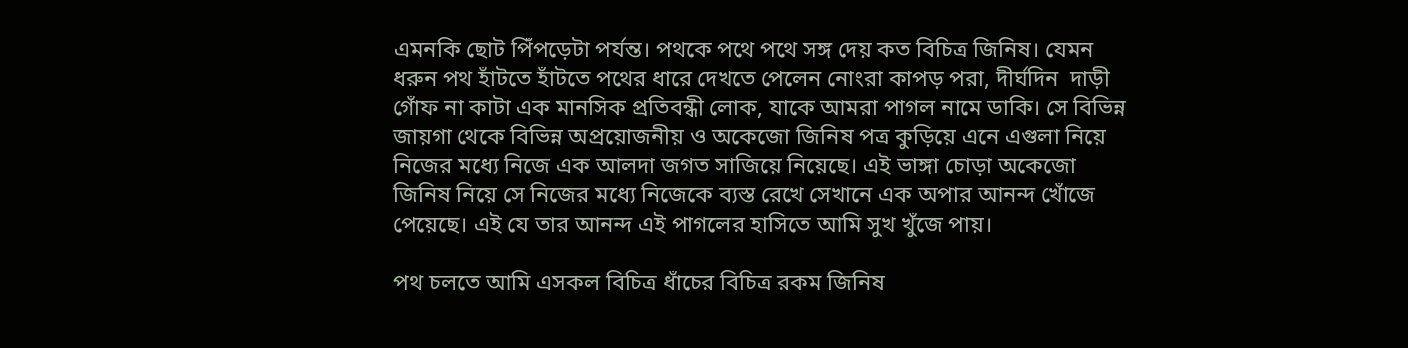এমনকি ছোট পিঁপড়েটা পর্যন্ত। পথকে পথে পথে সঙ্গ দেয় কত বিচিত্র জিনিষ। যেমন ধরুন পথ হাঁটতে হাঁটতে পথের ধারে দেখতে পেলেন নোংরা কাপড় পরা, দীর্ঘদিন  দাড়ী গোঁফ না কাটা এক মানসিক প্রতিবন্ধী লোক, যাকে আমরা পাগল নামে ডাকি। সে বিভিন্ন জায়গা থেকে বিভিন্ন অপ্রয়োজনীয় ও অকেজো জিনিষ পত্র কুড়িয়ে এনে এগুলা নিয়ে নিজের মধ্যে নিজে এক আলদা জগত সাজিয়ে নিয়েছে। এই ভাঙ্গা চোড়া অকেজো জিনিষ নিয়ে সে নিজের মধ্যে নিজেকে ব্যস্ত রেখে সেখানে এক অপার আনন্দ খোঁজে পেয়েছে। এই যে তার আনন্দ এই পাগলের হাসিতে আমি সুখ খুঁজে পায়।

পথ চলতে আমি এসকল বিচিত্র ধাঁচের বিচিত্র রকম জিনিষ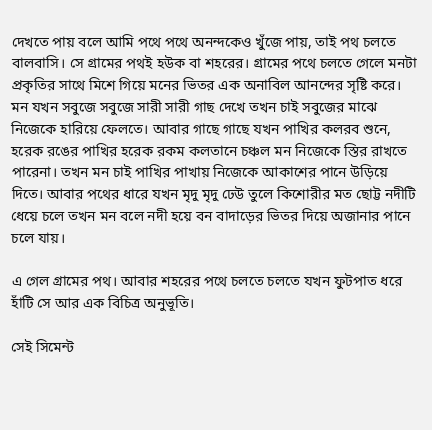দেখতে পায় বলে আমি পথে পথে অনন্দকেও খুঁজে পায়, তাই পথ চলতে বালবাসি। সে গ্রামের পথই হউক বা শহরের। গ্রামের পথে চলতে গেলে মনটা প্রকৃতির সাথে মিশে গিয়ে মনের ভিতর এক অনাবিল আনন্দের সৃষ্টি করে। মন যখন সবুজে সবুজে সারী সারী গাছ দেখে তখন চাই সবুজের মাঝে নিজেকে হারিয়ে ফেলতে। আবার গাছে গাছে যখন পাখির কলরব শুনে, হরেক রঙের পাখির হরেক রকম কলতানে চঞ্চল মন নিজেকে স্তির রাখতে পারেনা। তখন মন চাই পাখির পাখায় নিজেকে আকাশের পানে উড়িয়ে দিতে। আবার পথের ধারে যখন মৃদু মৃদু ঢেউ তুলে কিশোরীর মত ছোট্ট নদীটি ধেয়ে চলে তখন মন বলে নদী হয়ে বন বাদাড়ের ভিতর দিয়ে অজানার পানে চলে যায়।

এ গেল গ্রামের পথ। আবার শহরের পথে চলতে চলতে যখন ফুটপাত ধরে হাঁটি সে আর এক বিচিত্র অনুভূতি।

সেই সিমেন্ট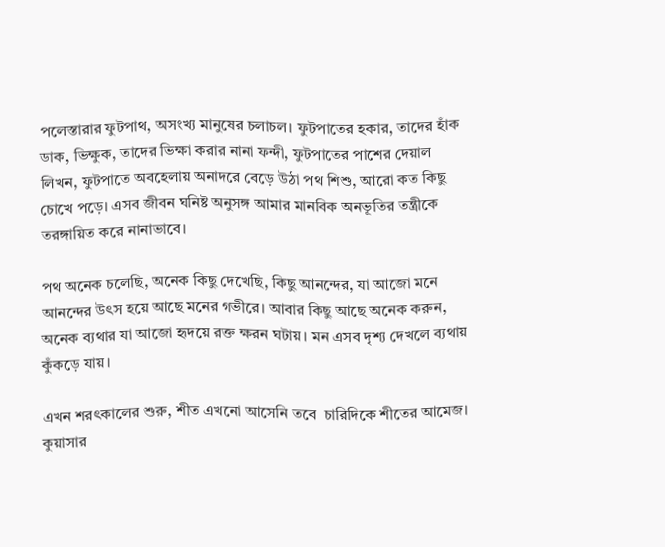পলেস্তারার ফুটপাথ, অসংখ্য মানুষের চলাচল। ফুটপাতের হকার, তাদের হাঁক ডাক, ভিক্ষুক, তাদের ভিক্ষা করার নানা ফন্দী, ফুটপাতের পাশের দেয়াল লিখন, ফুটপাতে অবহেলায় অনাদরে বেড়ে উঠা পথ শিশু, আরো কত কিছু চোখে পড়ে। এসব জীবন ঘনিষ্ট অনুসঙ্গ আমার মানবিক অনভূতির তন্ত্রীকে তরঙ্গায়িত করে নানাভাবে।

পথ অনেক চলেছি, অনেক কিছু দেখেছি, কিছু আনন্দের, যা আজো মনে আনন্দের উৎস হয়ে আছে মনের গভীরে। আবার কিছু আছে অনেক করুন,  অনেক ব্যথার যা আজো হৃদয়ে রক্ত ক্ষরন ঘটায়। মন এসব দৃশ্য দেখলে ব্যথায় কুঁকড়ে যায়।

এখন শরৎকালের শুরু, শীত এখনো আসেনি তবে  চারিদিকে শীতের আমেজ। কুয়াসার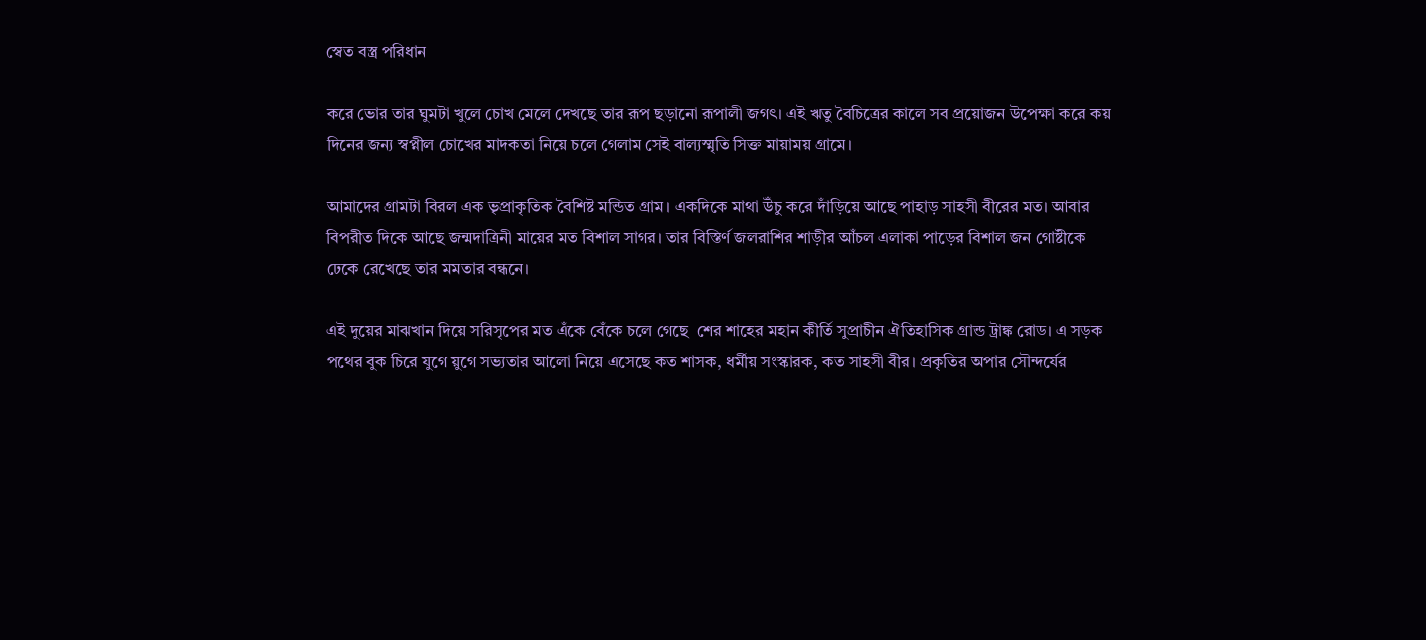স্বেত বস্ত্র পরিধান

করে ভোর তার ঘুমটা খুলে চোখ মেলে দেখছে তার রূপ ছড়ানো রূপালী জগৎ। এই ঋতু বৈচিত্রের কালে সব প্রয়োজন উপেক্ষা করে কয় দিনের জন্য স্বপ্নীল চোখের মাদকতা নিয়ে চলে গেলাম সেই বাল্যস্মৃতি সিক্ত মায়াময় গ্রামে।

আমাদের গ্রামটা বিরল এক ভৃপ্রাকৃতিক বৈশিষ্ট মন্ডিত গ্রাম। একদিকে মাথা উঁচু করে দাঁড়িয়ে আছে পাহাড় সাহসী বীরের মত। আবার বিপরীত দিকে আছে জন্মদাত্রিনী মায়ের মত বিশাল সাগর। তার বিস্তির্ণ জলরাশির শাড়ীর আঁচল এলাকা পাড়ের বিশাল জন গোষ্টীকে ঢেকে রেখেছে তার মমতার বন্ধনে।

এই দুয়ের মাঝখান দিয়ে সরিসৃপের মত এঁকে বেঁকে চলে গেছে  শের শাহের মহান কীর্তি সুপ্রাচীন ঐতিহাসিক গ্রান্ড ট্রাঙ্ক রোড। এ সড়ক পথের বুক চিরে যুগে য়ুগে সভ্যতার আলো নিয়ে এসেছে কত শাসক, ধর্মীয় সংস্কারক, কত সাহসী বীর। প্রকৃতির অপার সৌন্দর্যের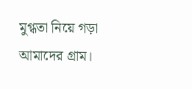মুগ্ধতা নিয়ে গড়া আমাদের গ্রাম।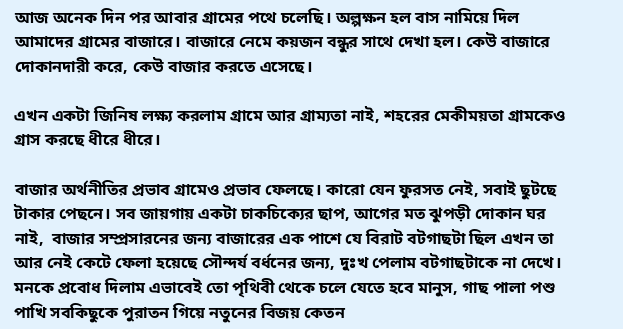আজ অনেক দিন পর আবার গ্রামের পথে চলেছি। অল্পক্ষন হল বাস নামিয়ে দিল আমাদের গ্রামের বাজারে। বাজারে নেমে কয়জন বন্ধুর সাথে দেখা হল। কেউ বাজারে দোকানদারী করে, কেউ বাজার করতে এসেছে।

এখন একটা জিনিষ লক্ষ্য করলাম গ্রামে আর গ্রাম্যতা নাই, শহরের মেকীময়তা গ্রামকেও গ্রাস করছে ধীরে ধীরে।

বাজার অর্থনীতির প্রভাব গ্রামেও প্রভাব ফেলছে। কারো যেন ফুরসত নেই, সবাই ছুটছে টাকার পেছনে। সব জায়গায় একটা চাকচিক্যের ছাপ, আগের মত ঝুপড়ী দোকান ঘর নাই,  বাজার সম্প্রসারনের জন্য বাজারের এক পাশে যে বিরাট বটগাছটা ছিল এখন তা আর নেই কেটে ফেলা হয়েছে সৌন্দর্য বর্ধনের জন্য, দুঃখ পেলাম বটগাছটাকে না দেখে। মনকে প্রবোধ দিলাম এভাবেই তো পৃথিবী থেকে চলে যেতে হবে মানুস, গাছ পালা পশু পাখি সবকিছুকে পুরাতন গিয়ে নতুনের বিজয় কেতন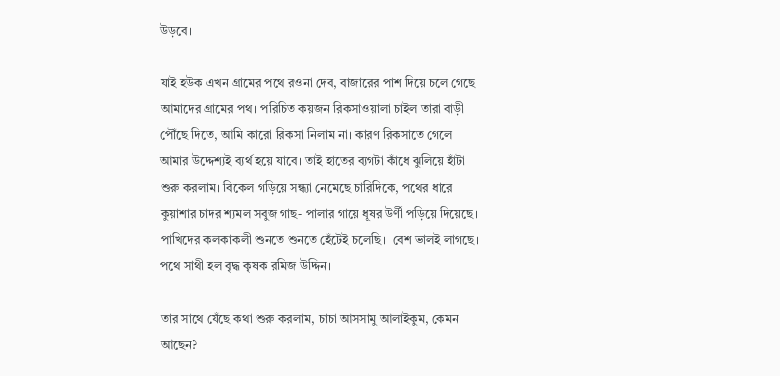উড়বে।

যাই হউক এখন গ্রামের পথে রওনা দেব, বাজারের পাশ দিয়ে চলে গেছে আমাদের গ্রামের পথ। পরিচিত কয়জন রিকসাওয়ালা চাইল তারা বাড়ী পৌঁছে দিতে, আমি কারো রিকসা নিলাম না। কারণ রিকসাতে গেলে আমার উদ্দেশ্যই ব্যর্থ হয়ে যাবে। তাই হাতের ব্যগটা কাঁধে ঝুলিয়ে হাঁটা শুরু করলাম। বিকেল গড়িয়ে সন্ধ্যা নেমেছে চারিদিকে, পথের ধারে কুয়াশার চাদর শ্যমল সবুজ গাছ- পালার গায়ে ধূষর উর্ণী পড়িয়ে দিয়েছে। পাখিদের কলকাকলী শুনতে শুনতে হেঁটেই চলেছি।  বেশ ভালই লাগছে। পথে সাথী হল বৃদ্ধ কৃষক রমিজ উদ্দিন।

তার সাথে যেঁছে কথা শুরু করলাম, চাচা আসসামু আলাইকুম, কেমন আছেন?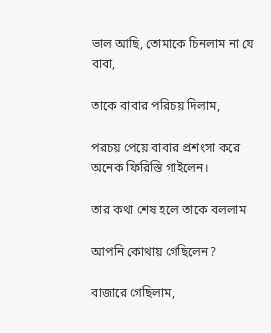ভাল আছি, তোমাকে চিনলাম না যে বাবা,

তাকে বাবার পরিচয় দিলাম,

পরচয় পেয়ে বাবার প্রশংসা করে অনেক ফিরিস্তি গাইলেন।

তার কথা শেষ হলে তাকে বললাম

আপনি কোথায় গেছিলেন?

বাজারে গেছিলাম,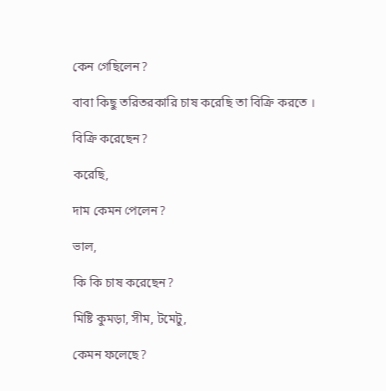কেন গেছিলেন?

বাবা কিছু তরিতরকারি চাষ করেছি তা বিক্রি করতে ।

বিক্রি করেছেন?

করেছি,

দাম কেমন পেলেন?

ভাল,

কি কি চাষ করেছেন?

মিষ্টি কুমড়া, সীম, টমেটু,

কেমন ফলেছে?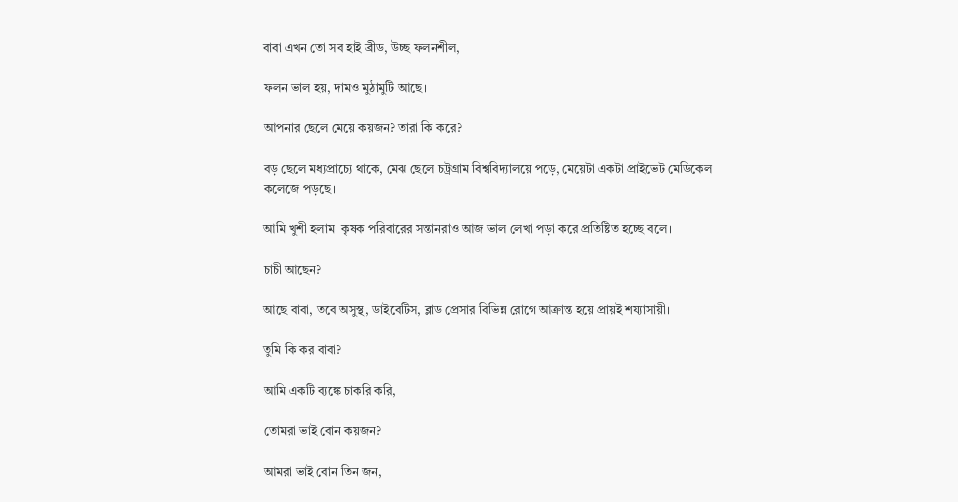বাবা এখন তো সব হাই ব্রীড, উচ্ছ ফলনশীল,

ফলন ভাল হয়, দামও মুঠামুটি আছে।

আপনার ছেলে মেয়ে কয়জন? তারা কি করে?

বড় ছেলে মধ্যপ্রাচ্যে থাকে, মেঝ ছেলে চট্রগ্রাম বিশ্ববিদ্যালয়ে পড়ে, মেয়েটা একটা প্রাইভেট মেডিকেল কলেজে পড়ছে।

আমি খুশী হলাম  কৃষক পরিবারের সন্তানরাও আজ ভাল লেখা পড়া করে প্রতিষ্টিত হচ্ছে বলে।

চাচী আছেন?

আছে বাবা, তবে অসুস্থ, ডাইবেটিস, ব্লাড প্রেসার বিভিন্ন রোগে আক্রান্ত হয়ে প্রায়ই শয্যাসায়ী।

তুমি কি কর বাবা?

আমি একটি ব্যঙ্কে চাকরি করি,

তোমরা ভাই বোন কয়জন?

আমরা ভাই বোন তিন জন,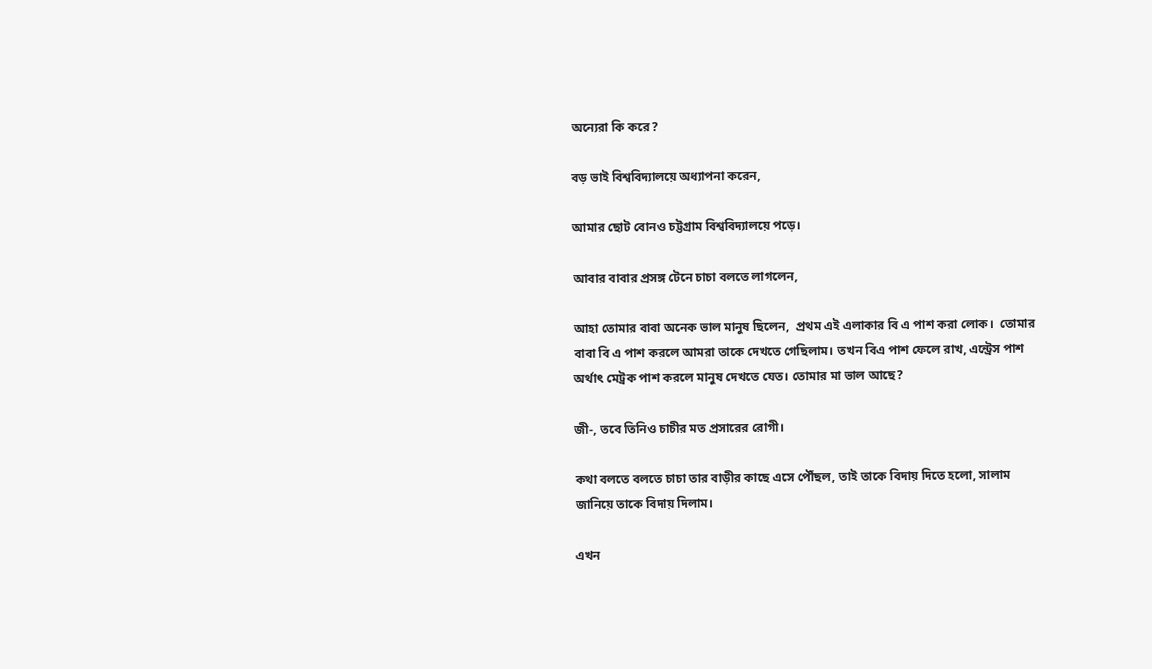অন্যেরা কি করে?

বড় ভাই বিশ্ববিদ্যালয়ে অধ্যাপনা করেন,

আমার ছোট বোনও চট্টগ্রাম বিশ্ববিদ্যালয়ে পড়ে।

আবার বাবার প্রসঙ্গ টেনে চাচা বলতে লাগলেন,

আহা তোমার বাবা অনেক ভাল মানুষ ছিলেন,  প্রথম এই এলাকার বি এ পাশ করা লোক।  তোমার বাবা বি এ পাশ করলে আমরা তাকে দেখতে গেছিলাম। তখন বিএ পাশ ফেলে রাখ, এন্ট্রেস পাশ অর্থাৎ মেট্রক পাশ করলে মানুষ দেখতে যেত। তোমার মা ভাল আছে?

জী-, তবে তিনিও চাচীর মত প্রসারের রোগী।

কথা বলতে বলতে চাচা তার বাড়ীর কাছে এসে পৌঁছল, তাই তাকে বিদায় দিতে হলো, সালাম জানিয়ে তাকে বিদায় দিলাম।

এখন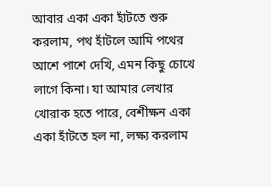আবার একা একা হাঁটতে শুরু করলাম, পথ হাঁটলে আমি পথের আশে পাশে দেখি, এমন কিছু চোখে লাগে কিনা। যা আমার লেখার খোরাক হতে পারে, বেশীক্ষন একা একা হাঁটতে হল না, লক্ষ্য করলাম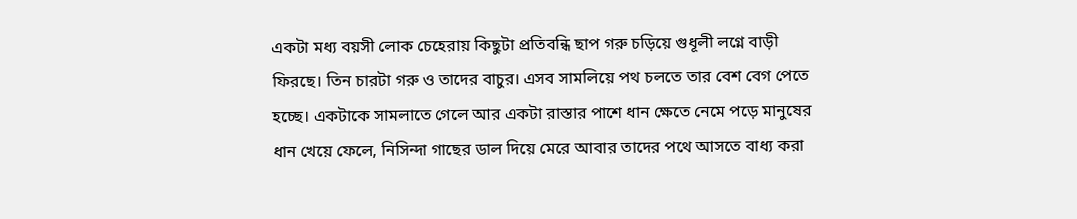একটা মধ্য বয়সী লোক চেহেরায় কিছুটা প্রতিবন্ধি ছাপ গরু চড়িয়ে গুধূলী লগ্নে বাড়ী ফিরছে। তিন চারটা গরু ও তাদের বাচুর। এসব সামলিয়ে পথ চলতে তার বেশ বেগ পেতে হচ্ছে। একটাকে সামলাতে গেলে আর একটা রাস্তার পাশে ধান ক্ষেতে নেমে পড়ে মানুষের ধান খেয়ে ফেলে, নিসিন্দা গাছের ডাল দিয়ে মেরে আবার তাদের পথে আসতে বাধ্য করা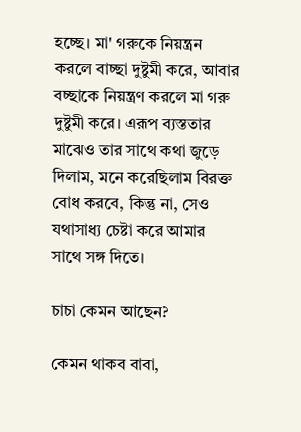হচ্ছে। মা' গরুকে নিয়ন্ত্রন করলে বাচ্ছা দুষ্টুমী করে, আবার বচ্ছাকে নিয়ন্ত্রণ করলে মা গরু দুষ্টুমী করে। এরূপ ব্যস্ততার মাঝেও তার সাথে কথা জুড়ে দিলাম, মনে করেছিলাম বিরক্ত বোধ করবে, কিন্তু না, সেও যথাসাধ্য চেষ্টা করে আমার সাথে সঙ্গ দিতে।

চাচা কেমন আছেন?

কেমন থাকব বাবা,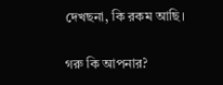দেখছনা, কি রকম আছি।

গরু কি আপনার?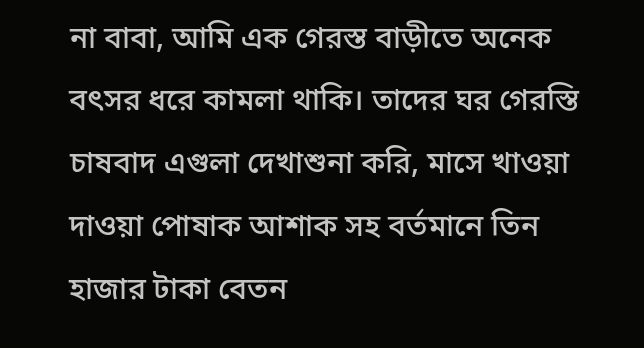না বাবা, আমি এক গেরস্ত বাড়ীতে অনেক বৎসর ধরে কামলা থাকি। তাদের ঘর গেরস্তি চাষবাদ এগুলা দেখাশুনা করি, মাসে খাওয়া দাওয়া পোষাক আশাক সহ বর্তমানে তিন হাজার টাকা বেতন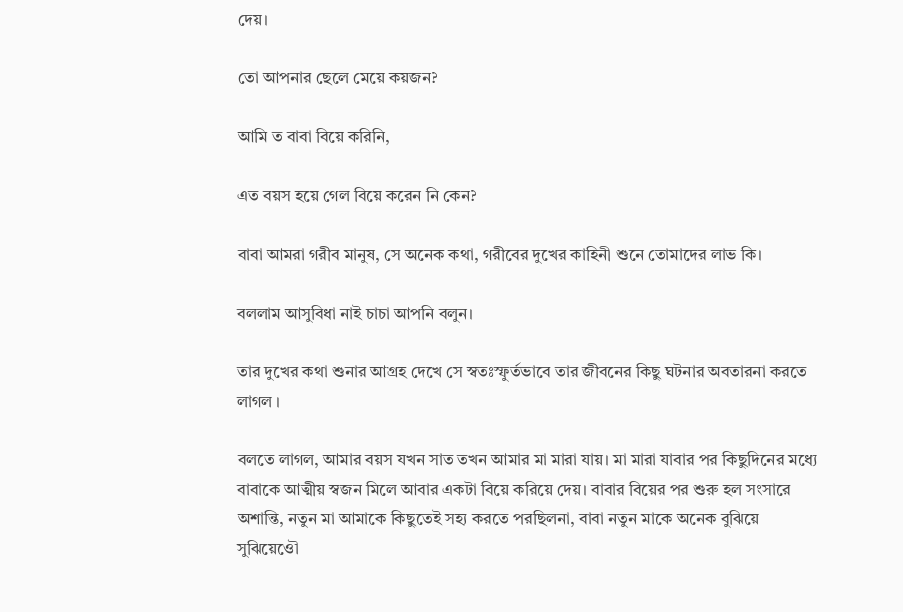দেয়।

তো আপনার ছেলে মেয়ে কয়জন?

আমি ত বাবা বিয়ে করিনি,

এত বয়স হয়ে গেল বিয়ে করেন নি কেন?

বাবা আমরা গরীব মানুষ, সে অনেক কথা, গরীবের দুখের কাহিনী শুনে তোমাদের লাভ কি।

বললাম আসুবিধা নাই চাচা আপনি বলুন।

তার দুখের কথা শুনার আগ্রহ দেখে সে স্বতঃস্ফুর্তভাবে তার জীবনের কিছু ঘটনার অবতারনা করতে লাগল ।

বলতে লাগল, আমার বয়স যখন সাত তখন আমার মা মারা যায়। মা মারা যাবার পর কিছুদিনের মধ্যে বাবাকে আত্মীয় স্বজন মিলে আবার একটা বিয়ে করিয়ে দেয়। বাবার বিয়ের পর শুরু হল সংসারে অশান্তি, নতুন মা আমাকে কিছুতেই সহ্য করতে পরছিলনা, বাবা নতুন মাকে অনেক বুঝিয়ে সুঝিয়েওৌ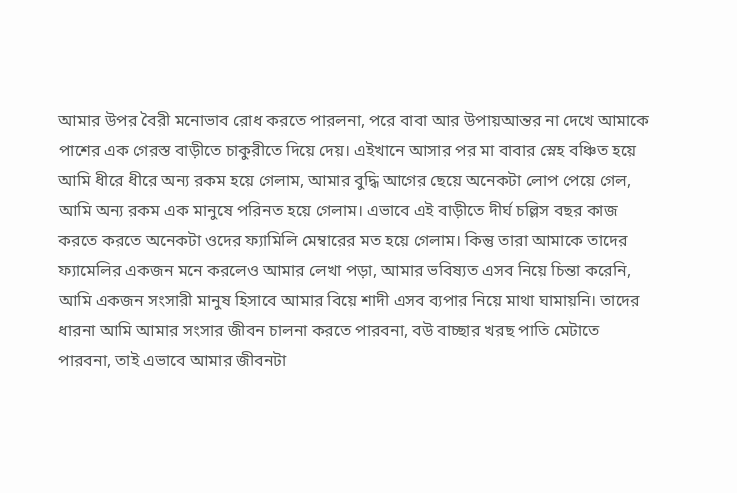আমার উপর বৈরী মনোভাব রোধ করতে পারলনা, পরে বাবা আর উপায়আন্তর না দেখে আমাকে পাশের এক গেরস্ত বাড়ীতে চাকুরীতে দিয়ে দেয়। এইখানে আসার পর মা বাবার স্নেহ বঞ্চিত হয়ে আমি ধীরে ধীরে অন্য রকম হয়ে গেলাম, আমার বুদ্ধি আগের ছেয়ে অনেকটা লোপ পেয়ে গেল, আমি অন্য রকম এক মানুষে পরিনত হয়ে গেলাম। এভাবে এই বাড়ীতে দীর্ঘ চল্লিস বছর কাজ করতে করতে অনেকটা ওদের ফ্যামিলি মেম্বারের মত হয়ে গেলাম। কিন্তু তারা আমাকে তাদের ফ্যামেলির একজন মনে করলেও আমার লেখা পড়া, আমার ভবিষ্যত এসব নিয়ে চিন্তা করেনি, আমি একজন সংসারী মানুষ হিসাবে আমার বিয়ে শাদী এসব ব্যপার নিয়ে মাথা ঘামায়নি। তাদের ধারনা আমি আমার সংসার জীবন চালনা করতে পারবনা, বউ বাচ্ছার খরছ পাতি মেটাতে পারবনা, তাই এভাবে আমার জীবনটা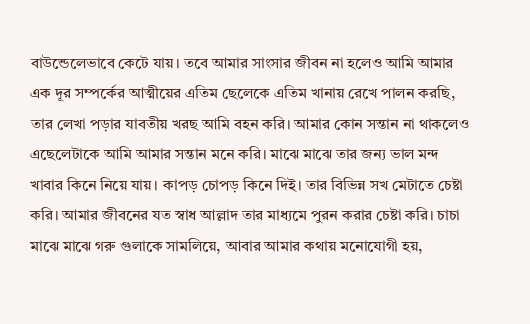বাউন্ডেলেভাবে কেটে যায়। তবে আমার সাংসার জীবন না হলেও আমি আমার এক দূর সম্পর্কের আত্মীয়ের এতিম ছেলেকে এতিম খানায় রেখে পালন করছি, তার লেখা পড়ার যাবতীয় খরছ আমি বহন করি। আমার কোন সন্তান না থাকলেও এছেলেটাকে আমি আমার সন্তান মনে করি। মাঝে মাঝে তার জন্য ভাল মন্দ খাবার কিনে নিয়ে যায়। কাপড় চোপড় কিনে দিই। তার বিভিন্ন সখ মেটাতে চেষ্টা করি। আমার জীবনের যত স্বাধ আল্লাদ তার মাধ্যমে পুরন করার চেষ্টা করি। চাচা মাঝে মাঝে গরু গুলাকে সামলিয়ে, আবার আমার কথায় মনোযোগী হয়,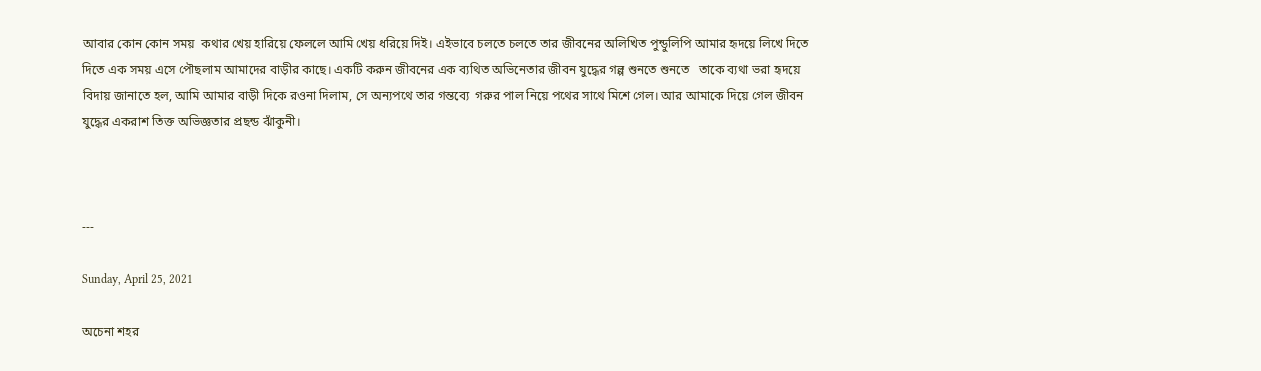আবার কোন কোন সময়  কথার খেয় হারিয়ে ফেললে আমি খেয় ধরিয়ে দিই। এইভাবে চলতে চলতে তার জীবনের অলিখিত পুন্ডুলিপি আমার হৃদয়ে লিখে দিতে দিতে এক সময় এসে পৌছলাম আমাদের বাড়ীর কাছে। একটি করুন জীবনের এক ব্যথিত অভিনেতার জীবন যুদ্ধের গল্প শুনতে শুনতে   তাকে ব্যথা ভরা হৃদয়ে বিদায় জানাতে হল, আমি আমার বাড়ী দিকে রওনা দিলাম, সে অন্যপথে তার গন্তব্যে  গরুর পাল নিয়ে পথের সাথে মিশে গেল। আর আমাকে দিয়ে গেল জীবন যুদ্ধের একরাশ তিক্ত অভিজ্ঞতার প্রছন্ড ঝাঁকুনী।



---

Sunday, April 25, 2021

অচেনা শহর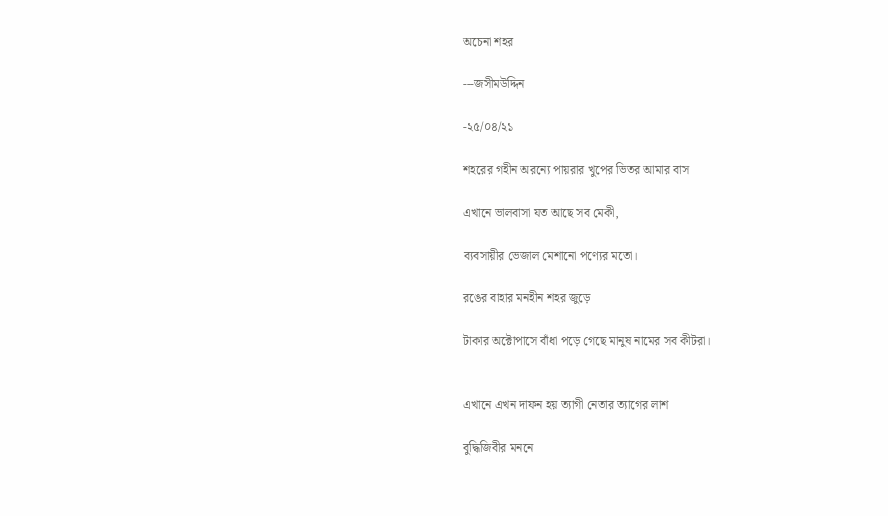অচেনা শহর

---জসীমউদ্দিন

-২৫/০৪/২১

শহরের গহীন অরন্যে পায়রার খুপের ভিতর আমার বাস

এখানে ভালবাসা যত আছে সব মেকী,

ব্যবসায়ীর ভেজাল মেশানো পণ্যের মতো।

রঙের বাহার মনহীন শহর জুড়ে

টাকার অক্টোপাসে বাঁধা পড়ে গেছে মানুষ নামের সব কীটরা।


এখানে এখন দাফন হয় ত্যাগী নেতার ত্যাগের লাশ

বুদ্ধিজিবীর মননে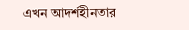এখন আদর্শহীনতার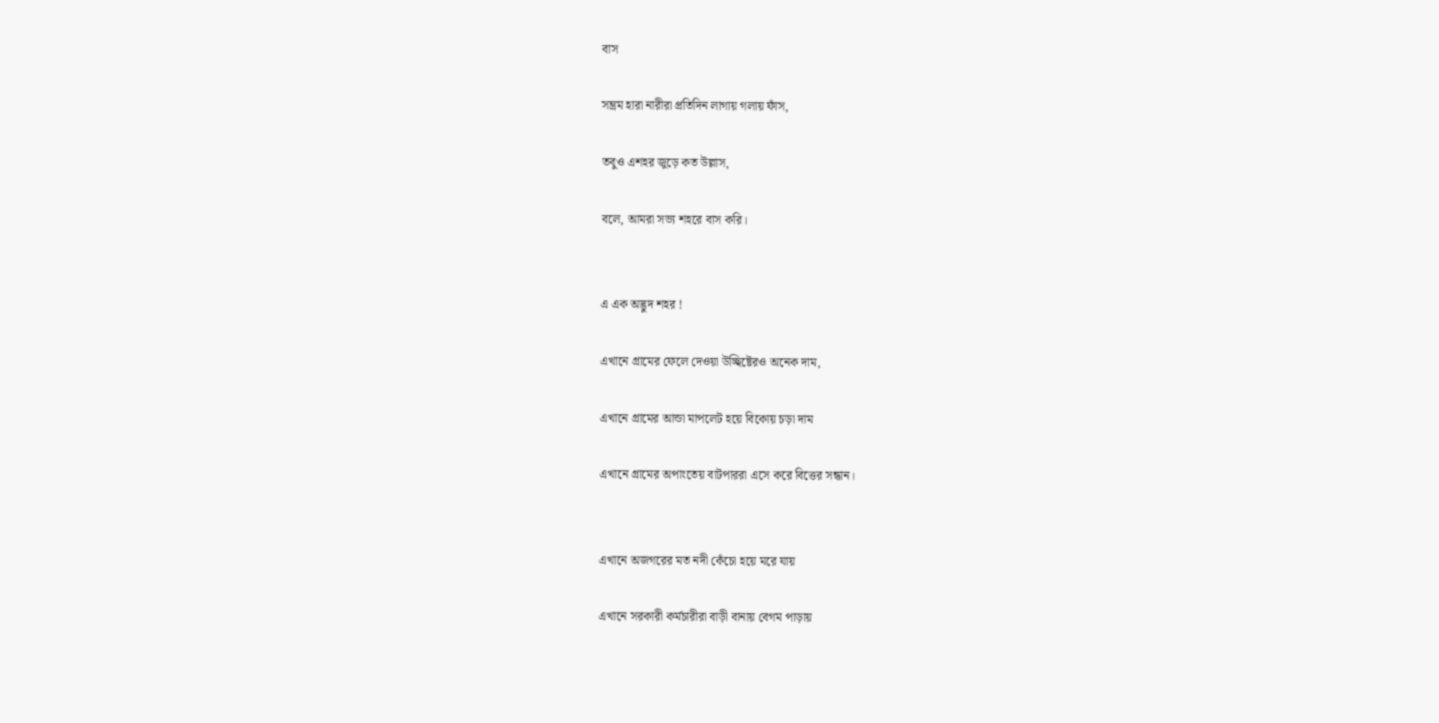বাস

সম্ভ্রম হারা নারীরা প্রতিদিন লাগায় গলায় ফাঁস,

তবুও এশহর জুড়ে কত উল্লাস,

বলে, আমরা সভ্য শহরে বাস করি।


এ এক অদ্ভুদ শহর !

এখানে গ্রামের ফেলে দেওয়া উচ্ছিষ্টেরও অনেক দাম,

এখানে গ্রামের আন্ডা মাপলেট হয়ে বিকোয় চড়া দাম

এখানে গ্রামের অপাংতেয় বাটপাররা এসে করে বিত্তের সন্ধান।


এখানে অজগরের মত নদী কেঁচো হয়ে মরে যায়

এখানে সরকারী কর্মচারীরা বাড়ী বানায় বেগম পাড়ায়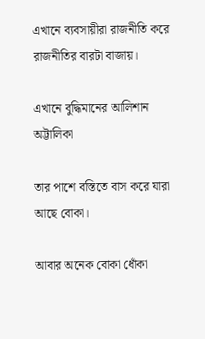এখানে ব্যবসায়ীরা রাজনীতি করে রাজনীতির বারটা বাজায়।

এখানে বুদ্ধিমানের আলিশান অট্টালিকা

তার পাশে বস্তিতে বাস করে যারা আছে বোকা।

আবার অনেক বোকা ধোঁকা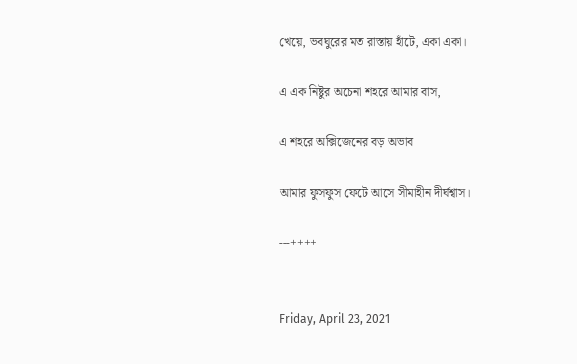খেয়ে, ভবঘুরের মত রাস্তায় হাঁটে, একা একা।

এ এক নিষ্টুর অচেনা শহরে আমার বাস,

এ শহরে অক্সিজেনের বড় অভাব

আমার ফুসফুস ফেটে আসে সীমাহীন দীর্ঘশ্বাস।

---++++


Friday, April 23, 2021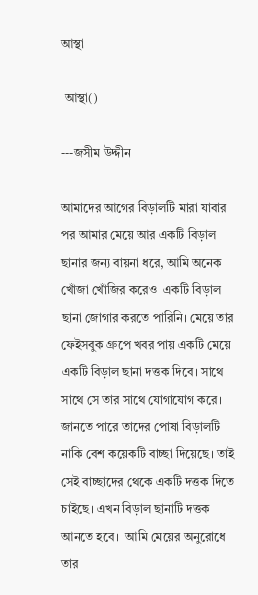আস্থা

 আস্থা()

---জসীম উদ্দীন

আমাদের আগের বিড়ালটি মারা যাবার পর আমার মেয়ে আর একটি বিড়াল ছানার জন্য বায়না ধরে, আমি অনেক খোঁজা খোঁজির করেও  একটি বিড়াল ছানা জোগার করতে পারিনি। মেয়ে তার ফেইসবুক গ্রুপে খবর পায় একটি মেয়ে একটি বিড়াল ছানা দত্তক দিবে। সাথে সাথে সে তার সাথে যোগাযোগ করে। জানতে পারে তাদের পোষা বিড়ালটি নাকি বেশ কয়েকটি বাচ্ছা দিয়েছে। তাই সেই বাচ্ছাদের থেকে একটি দত্তক দিতে চাইছে। এখন বিড়াল ছানাটি দত্তক  আনতে হবে।  আমি মেয়ের অনুরোধে তার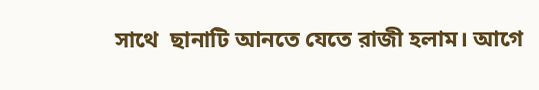সাথে  ছানাটি আনতে যেতে রাজী হলাম। আগে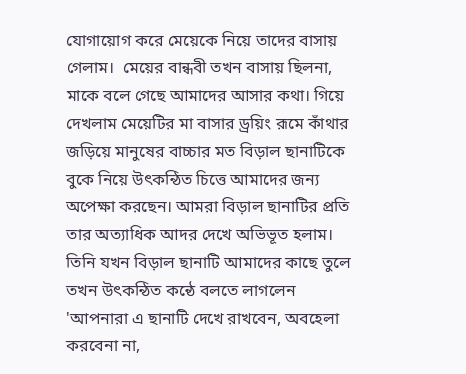যোগায়োগ করে মেয়েকে নিয়ে তাদের বাসায় গেলাম।  মেয়ের বান্ধবী তখন বাসায় ছিলনা, মাকে বলে গেছে আমাদের আসার কথা। গিয়ে দেখলাম মেয়েটির মা বাসার ড্রয়িং রূমে কাঁথার  জড়িয়ে মানুষের বাচ্চার মত বিড়াল ছানাটিকে বুকে নিয়ে উৎকন্ঠিত চিত্তে আমাদের জন্য অপেক্ষা করছেন। আমরা বিড়াল ছানাটির প্রতি তার অত্যাধিক আদর দেখে অভিভূত হলাম। তিনি যখন বিড়াল ছানাটি আমাদের কাছে তুলে তখন উৎকন্ঠিত কন্ঠে বলতে লাগলেন 'আপনারা এ ছানাটি দেখে রাখবেন, অবহেলা করবেনা না,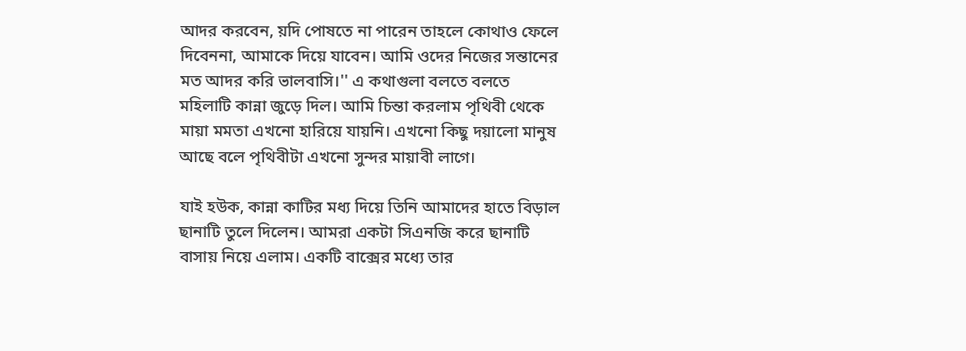আদর করবেন, য়দি পোষতে না পারেন তাহলে কোথাও ফেলে দিবেননা, আমাকে দিয়ে যাবেন। আমি ওদের নিজের সন্তানের মত আদর করি ভালবাসি।'' এ কথাগুলা বলতে বলতে মহিলাটি কান্না জুড়ে দিল। আমি চিন্তা করলাম পৃথিবী থেকে মায়া মমতা এখনো হারিয়ে যায়নি। এখনো কিছু দয়ালো মানুষ আছে বলে পৃথিবীটা এখনো সুন্দর মায়াবী লাগে।

যাই হউক, কান্না কাটির মধ্য দিয়ে তিনি আমাদের হাতে বিড়াল ছানাটি তুলে দিলেন। আমরা একটা সিএনজি করে ছানাটি বাসায় নিয়ে এলাম। একটি বাক্সের মধ্যে তার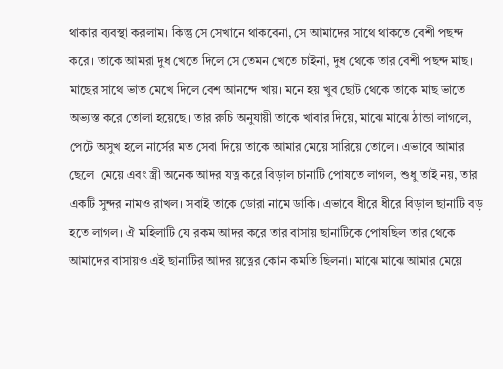থাকার ব্যবস্থা করলাম। কিন্তু সে সেখানে থাকবেনা, সে আমাদের সাথে থাকতে বেশী পছন্দ করে। তাকে আমরা দুধ খেতে দিলে সে তেমন খেতে চাইনা, দুধ থেকে তার বেশী পছন্দ মাছ। মাছের সাথে ভাত মেখে দিলে বেশ আনন্দে খায়। মনে হয় খুব ছোট থেকে তাকে মাছ ভাতে অভ্যস্ত করে তোলা হয়েছে। তার রুচি অনুযায়ী তাকে খাবার দিয়ে, মাঝে মাঝে ঠান্ডা লাগলে, পেটে অসুখ হলে নার্সের মত সেবা দিয়ে তাকে আমার মেয়ে সারিয়ে তোলে। এভাবে আমার ছেলে  মেয়ে এবং স্ত্রী অনেক আদর যত্ন করে বিড়াল চানাটি পোষতে লাগল, শুধু তাই নয়, তার একটি সুন্দর নামও রাখল। সবাই তাকে ডোরা নামে ডাকি। এভাবে ধীরে ধীরে বিড়াল ছানাটি বড় হতে লাগল। ঐ মহিলাটি যে রকম আদর করে তার বাসায় ছানাটিকে পোষছিল তার থেকে আমাদের বাসায়ও এই ছানাটির আদর য়ত্নের কোন কমতি ছিলনা। মাঝে মাঝে আমার মেয়ে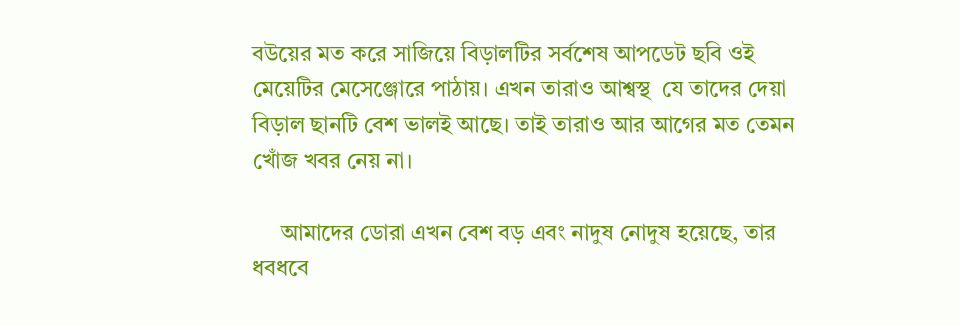বউয়ের মত করে সাজিয়ে বিড়ালটির সর্বশেষ আপডেট ছবি ওই  মেয়েটির মেসেঞ্জোরে পাঠায়। এখন তারাও আশ্বস্থ  যে তাদের দেয়া বিড়াল ছানটি বেশ ভালই আছে। তাই তারাও আর আগের মত তেমন খোঁজ খবর নেয় না।

     আমাদের ডোরা এখন বেশ বড় এবং নাদুষ নোদুষ হয়েছে, তার ধবধবে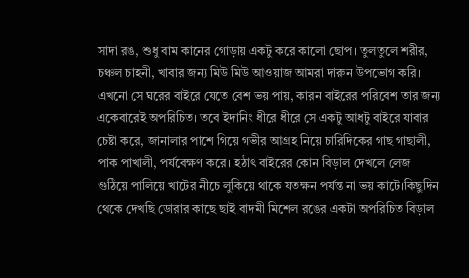সাদা রঙ, শুধু বাম কানের গোড়ায় একটু করে কালো ছোপ। তুলতুলে শরীর, চঞ্চল চাহনী, খাবার জন্য মিউ মিউ আওয়াজ আমরা দারুন উপভোগ করি। এখনো সে ঘরের বাইরে যেতে বেশ ভয় পায়, কারন বাইরের পরিবেশ তার জন্য একেবারেই অপরিচিত। তবে ইদানিং ধীরে ধীরে সে একটু আধটু বাইরে যাবার চেষ্টা করে, জানালার পাশে গিয়ে গভীর আগ্রহ নিয়ে চারিদিকের গাছ গাছালী, পাক পাখালী, পর্যবেক্ষণ করে। হঠাৎ বাইরের কোন বিড়াল দেখলে লেজ গুঠিয়ে পালিয়ে খাটের নীচে লুকিয়ে থাকে যতক্ষন পর্যন্ত না ভয় কাটে।কিছুদিন থেকে দেখছি ডোরার কাছে ছাই বাদমী মিশেল রঙের একটা অপরিচিত বিড়াল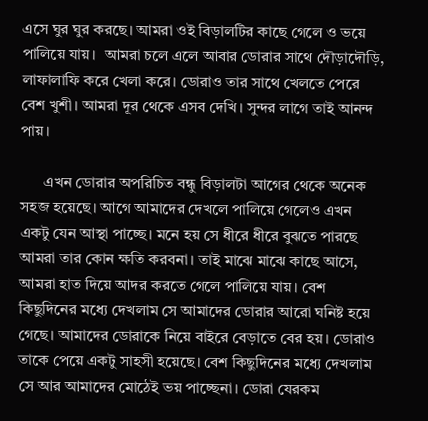এসে ঘুর ঘুর করছে। আমরা ওই বিড়ালটির কাছে গেলে ও ভয়ে পালিয়ে যায়।  আমরা চলে এলে আবার ডোরার সাথে দৌড়াদৌড়ি, লাফালাফি করে খেলা করে। ডোরাও তার সাথে খেলতে পেরে বেশ খুশী। আমরা দূর থেকে এসব দেখি। সুন্দর লাগে তাই আনন্দ পায়।

      এখন ডোরার অপরিচিত বন্ধু বিড়ালটা আগের থেকে অনেক সহজ হয়েছে। আগে আমাদের দেখলে পালিয়ে গেলেও এখন একটু যেন আস্থা পাচ্ছে। মনে হয় সে ধীরে ধীরে বুঝতে পারছে আমরা তার কোন ক্ষতি করবনা। তাই মাঝে মাঝে কাছে আসে, আমরা হাত দিয়ে আদর করতে গেলে পালিয়ে যায়। বেশ কিছুদিনের মধ্যে দেখলাম সে আমাদের ডোরার আরো ঘনিষ্ট হয়ে গেছে। আমাদের ডোরাকে নিয়ে বাইরে বেড়াতে বের হয়। ডোরাও তাকে পেয়ে একটু সাহসী হয়েছে। বেশ কিছুদিনের মধ্যে দেখলাম সে আর আমাদের মোঠেই ভয় পাচ্ছেনা। ডোরা যেরকম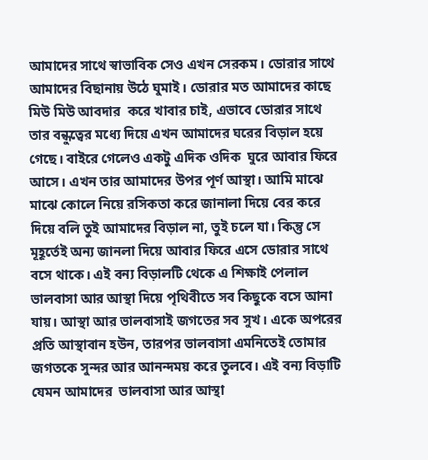আমাদের সাথে স্বাভাবিক সেও এখন সেরকম। ডোরার সাথে আমাদের বিছানায় উঠে ঘুমাই। ডোরার মত আমাদের কাছে মিউ মিউ আবদার  করে খাবার চাই, এভাবে ডোরার সাথে তার বন্ধুত্বের মধ্যে দিয়ে এখন আমাদের ঘরের বিড়াল হয়ে গেছে। বাইরে গেলেও একটু এদিক ওদিক  ঘুরে আবার ফিরে আসে। এখন তার আমাদের উপর পূর্ণ আস্থা। আমি মাঝে মাঝে কোলে নিয়ে রসিকতা করে জানালা দিয়ে বের করে দিয়ে বলি তুই আমাদের বিড়াল না, তুই চলে যা। কিন্তু সে মূহূর্তেই অন্য জানলা দিয়ে আবার ফিরে এসে ডোরার সাথে বসে থাকে। এই বন্য বিড়ালটি থেকে এ শিক্ষাই পেলাল ভালবাসা আর আস্থা দিয়ে পৃথিবীতে সব কিছুকে বসে আনা যায়। আস্থা আর ভালবাসাই জগতের সব সুখ। একে অপরের প্রতি আস্থাবান হউন, তারপর ভালবাসা এমনিতেই তোমার জগতকে সুন্দর আর আনন্দময় করে তুলবে। এই বন্য বিড়াটি যেমন আমাদের  ভালবাসা আর আস্থা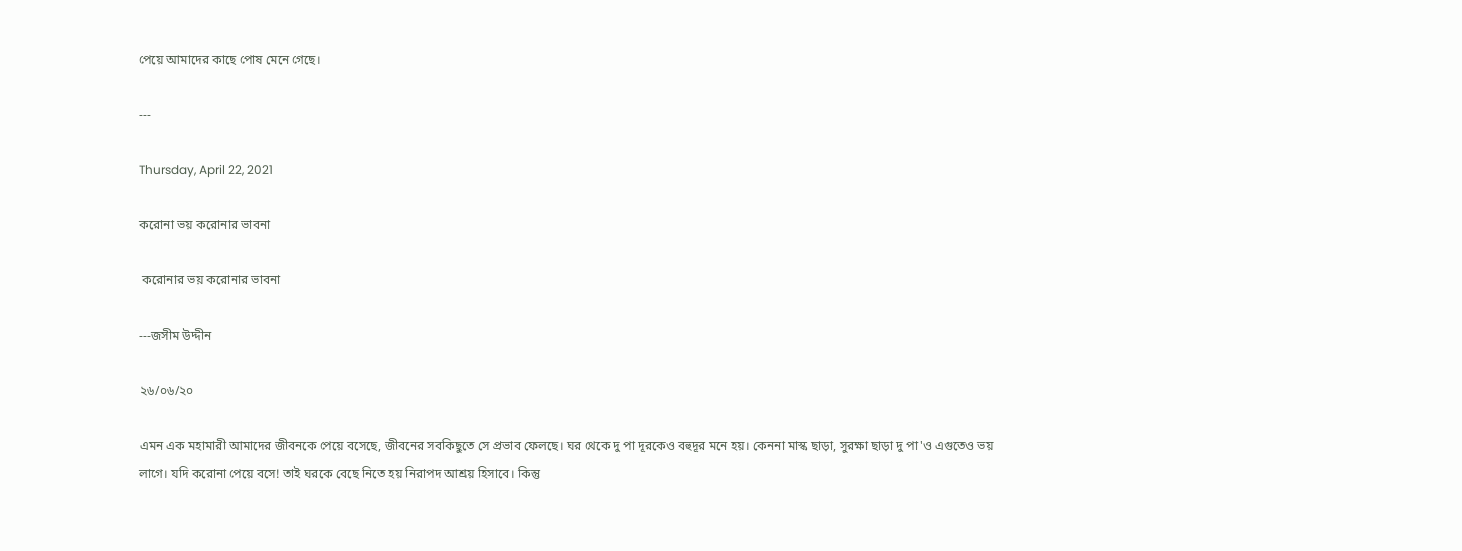পেয়ে আমাদের কাছে পোষ মেনে গেছে।

---

Thursday, April 22, 2021

করোনা ভয় করোনার ভাবনা

 করোনার ভয় করোনার ভাবনা

---জসীম উদ্দীন

২৬/০৬/২০

এমন এক মহামারী আমাদের জীবনকে পেয়ে বসেছে, জীবনের সবকিছুতে সে প্রভাব ফেলছে। ঘর থেকে দু পা দূরকেও বহুদূর মনে হয়। কেননা মাস্ক ছাড়া, সুরক্ষা ছাড়া দু পা'ও এগুতেও ভয় লাগে। যদি করোনা পেয়ে বসে! তাই ঘরকে বেছে নিতে হয় নিরাপদ আশ্রয় হিসাবে। কিন্তু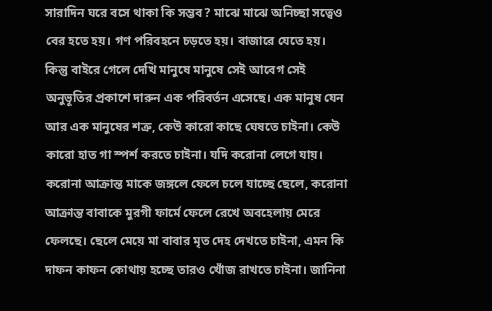সারাদিন ঘরে বসে থাকা কি সম্ভব? মাঝে মাঝে অনিচ্ছা সত্বেও বের হতে হয়। গণ পরিবহনে চড়তে হয়। বাজারে যেতে হয়। কিন্তু বাইরে গেলে দেখি মানুষে মানুষে সেই আবেগ সেই অনুভূতির প্রকাশে দারুন এক পরিবর্তন এসেছে। এক মানুষ যেন আর এক মানুষের শত্রু, কেউ কারো কাছে ঘেষতে চাইনা। কেউ কারো হাত গা স্পর্শ করতে চাইনা। যদি করোনা লেগে যায়। করোনা আক্রান্ত মাকে জঙ্গলে ফেলে চলে যাচ্ছে ছেলে, করোনা আক্রান্ত বাবাকে মুরগী ফার্মে ফেলে রেখে অবহেলায় মেরে ফেলছে। ছেলে মেয়ে মা বাবার মৃত দেহ দেখতে চাইনা, এমন কি দাফন কাফন কোথায় হচ্ছে তারও খোঁজ রাখতে চাইনা। জানিনা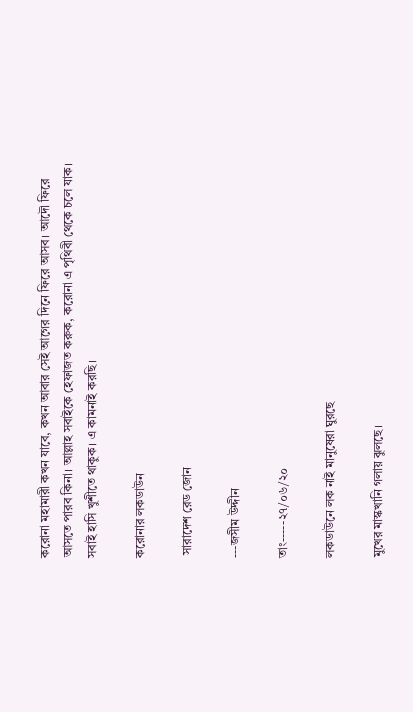করোনা মহামারী কখন যাবে, কখন আবার সেই আগের দিনে ফিরে আসব। আদৌ ফিরে আসতে পারব কিনা। আল্লাহ সবাইকে হেফাজত করুক, করোনা এ পৃথিবী থেকে চলে যাক। সবাই হাসি খুশীতে থাকুক। এ কামনাই করছি।

করোনার লকডাউন

 সারাদেশ রেড জোন

---জসীম উদ্দীন

তাং-----২৭/০৬/২০

লকডাউনে লক নাই মানুষেরা ঘুরছে

মুখের মাস্কখানি গলায় ঝুলছে।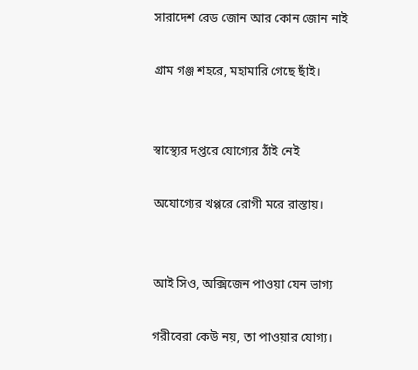সারাদেশ রেড জোন আর কোন জোন নাই

গ্রাম গঞ্জ শহরে, মহামারি গেছে ছাঁই।


স্বাস্থ্যের দপ্তরে যোগ্যের ঠাঁই নেই

অযোগ্যের খপ্পরে রোগী মরে রাস্তায়।


আই সিও, অক্সিজেন পাওয়া যেন ভাগ্য

গরীবেরা কেউ নয়, তা পাওয়ার যোগ্য।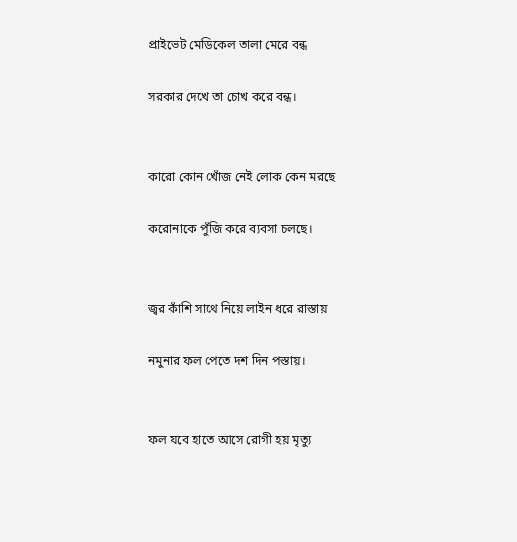প্রাইভেট মেডিকেল তালা মেরে বন্ধ

সরকার দেখে তা চোখ করে বন্ধ।


কারো কোন খোঁজ নেই লোক কেন মরছে

করোনাকে পুঁজি করে ব্যবসা চলছে।


জ্বর কাঁশি সাথে নিয়ে লাইন ধরে রাস্তায়

নমুনার ফল পেতে দশ দিন পস্তায়।


ফল যবে হাতে আসে রোগী হয় মৃত্যু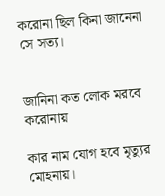করোনা ছিল কিনা জানেনা সে সত্য।


জানিনা কত লোক মরবে করোনায়

কার নাম যোগ হবে মৃত্যুর মোহনায়।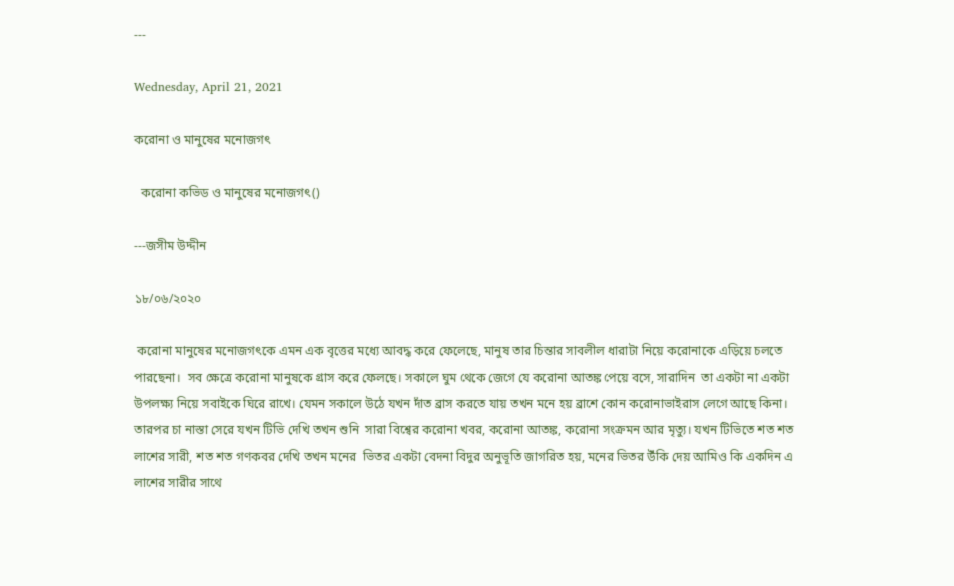---

Wednesday, April 21, 2021

করোনা ও মানুষের মনোজগৎ

  করোনা কভিড ও মানুষের মনোজগৎ()

---জসীম উদ্দীন

১৮/০৬/২০২০

 করোনা মানুষের মনোজগৎকে এমন এক বৃত্তের মধ্যে আবদ্ধ করে ফেলেছে, মানুষ তার চিন্তার সাবলীল ধারাটা নিয়ে করোনাকে এড়িয়ে চলতে পারছেনা।  সব ক্ষেত্রে করোনা মানুষকে গ্রাস করে ফেলছে। সকালে ঘুম থেকে জেগে যে করোনা আতঙ্ক পেয়ে বসে, সারাদিন  তা একটা না একটা উপলক্ষ্য নিয়ে সবাইকে ঘিরে রাখে। যেমন সকালে উঠে যখন দাঁত ব্রাস করতে যায় তখন মনে হয় ব্রাশে কোন করোনাভাইরাস লেগে আছে কিনা। তারপর চা নাস্তা সেরে যখন টিভি দেখি তখন শুনি  সারা বিশ্বের করোনা খবর, করোনা আতঙ্ক, করোনা সংক্রমন আর মৃত্যু। যখন টিভিতে শত শত লাশের সারী, শত শত গণকবর দেখি তখন মনের  ভিতর একটা বেদনা বিদুর অনুভূতি জাগরিত হয়, মনের ভিতর উঁকি দেয় আমিও কি একদিন এ লাশের সারীর সাথে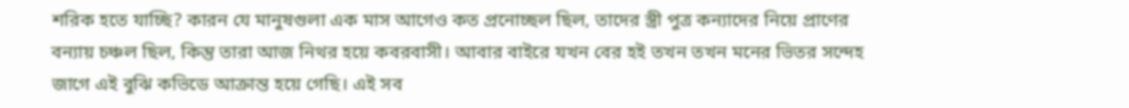শরিক হতে যাচ্ছি? কারন যে মানুষগুলা এক মাস আগেও কত প্রনোচ্ছল ছিল, তাদের স্ত্রী পুত্র কন্যাদের নিয়ে প্রাণের বন্যায় চঞ্চল ছিল, কিন্তু তারা আজ নিথর হয়ে কবরবাসী। আবার বাইরে যখন বের হই তখন তখন মনের ভিতর সন্দেহ জাগে এই বুঝি কভিডে আক্রান্ত হয়ে গেছি। এই সব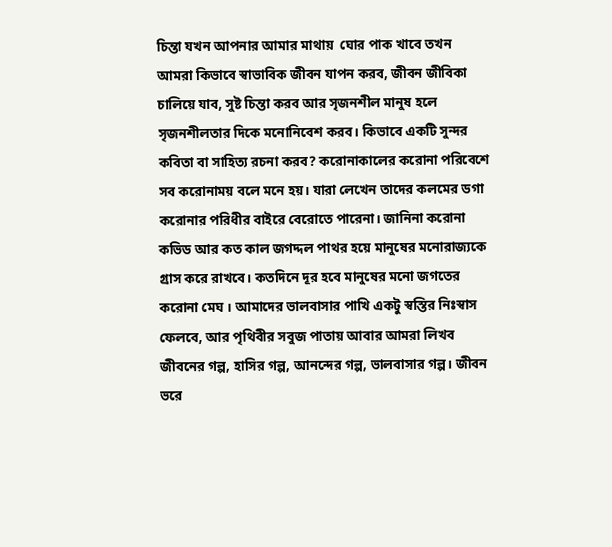চিন্তা যখন আপনার আমার মাথায়  ঘোর পাক খাবে তখন আমরা কিভাবে স্বাভাবিক জীবন যাপন করব, জীবন জীবিকা চালিয়ে যাব, সুষ্ট চিন্তা করব আর সৃজনশীল মানুষ হলে সৃজনশীলতার দিকে মনোনিবেশ করব। কিভাবে একটি সুন্দর কবিতা বা সাহিত্য রচনা করব? করোনাকালের করোনা পরিবেশে সব করোনাময় বলে মনে হয়। যারা লেখেন তাদের কলমের ডগা করোনার পরিধীর বাইরে বেরোতে পারেনা। জানিনা করোনা কভিড আর কত কাল জগদ্দল পাথর হয়ে মানুষের মনোরাজ্যকে গ্রাস করে রাখবে। কতদিনে দূর হবে মানুষের মনো জগতের করোনা মেঘ । আমাদের ভালবাসার পাখি একটু স্বস্তির নিঃস্বাস ফেলবে, আর পৃথিবীর সবুজ পাতায় আবার আমরা লিখব জীবনের গল্প, হাসির গল্প, আনন্দের গল্প, ভালবাসার গল্প। জীবন ভরে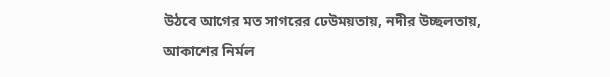উঠবে আগের মত সাগরের ঢেউময়তায়, নদীর উচ্ছলতায়, আকাশের নির্মল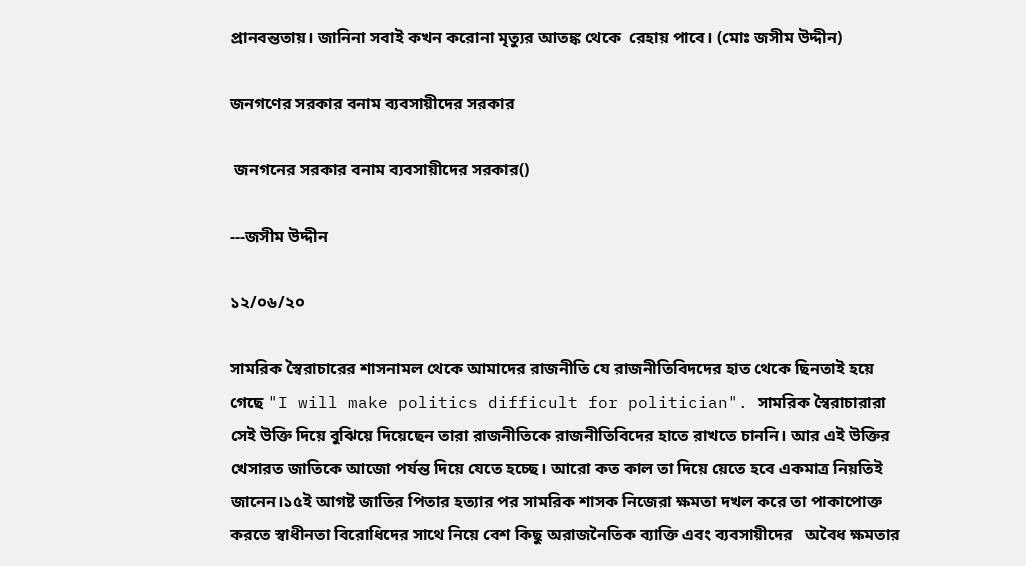প্রানবন্ততায়। জানিনা সবাই কখন করোনা মৃত্যুর আতঙ্ক থেকে  রেহায় পাবে। (মোঃ জসীম উদ্দীন)

জনগণের সরকার বনাম ব্যবসায়ীদের সরকার

 জনগনের সরকার বনাম ব্যবসায়ীদের সরকার()

---জসীম উদ্দীন

১২/০৬/২০

সামরিক স্বৈরাচারের শাসনামল থেকে আমাদের রাজনীতি যে রাজনীতিবিদদের হাত থেকে ছিনতাই হয়ে গেছে "I will make politics difficult for politician". সামরিক স্বৈরাচারারা সেই উক্তি দিয়ে বুঝিয়ে দিয়েছেন তারা রাজনীতিকে রাজনীতিবিদের হাতে রাখতে চাননি। আর এই উক্তির খেসারত জাতিকে আজো পর্যন্ত দিয়ে যেতে হচ্ছে। আরো কত কাল তা দিয়ে য়েতে হবে একমাত্র নিয়তিই জানেন।১৫ই আগষ্ট জাতির পিতার হত্যার পর সামরিক শাসক নিজেরা ক্ষমতা দখল করে তা পাকাপোক্ত করতে স্বাধীনতা বিরোধিদের সাথে নিয়ে বেশ কিছু অরাজনৈতিক ব্যাক্তি এবং ব্যবসায়ীদের   অবৈধ ক্ষমতার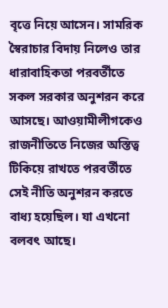বৃত্তে নিয়ে আসেন। সামরিক স্বৈরাচার বিদায় নিলেও তার ধারাবাহিকতা পরবর্তীতে সকল সরকার অনুশরন করে আসছে। আওয়ামীলীগকেও রাজনীতিতে নিজের অস্তিত্ব টিকিয়ে রাখতে পরবর্তীতে সেই নীতি অনুশরন করতে বাধ্য হয়েছিল। যা এখনো বলবৎ আছে।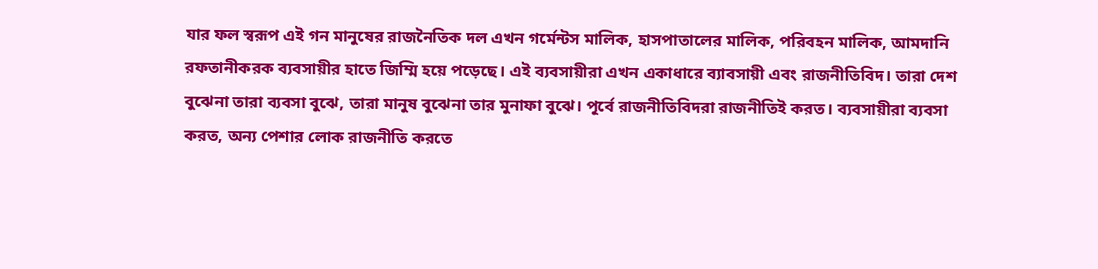যার ফল স্বরূপ এই গন মানুষের রাজনৈতিক দল এখন গর্মেন্টস মালিক, হাসপাতালের মালিক, পরিবহন মালিক, আমদানি রফতানীকরক ব্যবসায়ীর হাতে জিম্মি হয়ে পড়েছে। এই ব্যবসায়ীরা এখন একাধারে ব্যাবসায়ী এবং রাজনীতিবিদ। তারা দেশ বুঝেনা তারা ব্যবসা বুঝে, তারা মানুষ বুঝেনা তার মুনাফা বুঝে। পূর্বে রাজনীতিবিদরা রাজনীতিই করত। ব্যবসায়ীরা ব্যবসা করত, অন্য পেশার লোক রাজনীতি করতে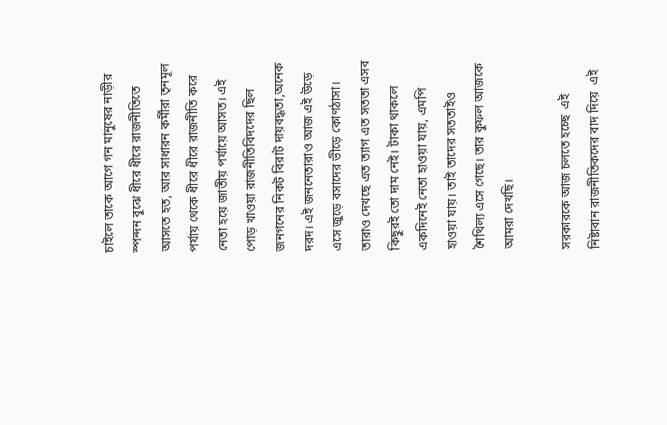চাইলে তাকে আগে গন মানুষের নাড়ীর স্পন্দন বুঝে ধীরে ধীরে রাজনীতিতে আসতে হত, আর সাধারন কর্মীরা তৃনমূল পর্যায় থেকে ধীরে ধীরে রাজনীতি করে নেতা হয়ে জাতীয় পর্যায়ে আসত। এই পোড় খাওয়া রাজনীতিবিদদের ছিল জনগনের নিকট বিরাট দায়বদ্ধতা,অনেক দরদ। এই জননেতারাও আজ এই উড়ে এসে জুড়ে বসাদের ভীড়ে কোণঠাসা। তারাও দেখছে এত ত্যাগ এত সততা এসব কিছুরই তো দাম নেই। টাকা থাকলে একদিনেই নেতা হাওয়া যায়, এমপি হাওয়া যায়। তাই তাদের সততাইও শৈথিল্য এসে গেছে। তার কুফল আজকে আমরা দেখছি।

সরকারকে আজ চলতে হচ্ছে  এই নিষ্টাবান রাজনীতিকদের বাদ দিয়ে  এই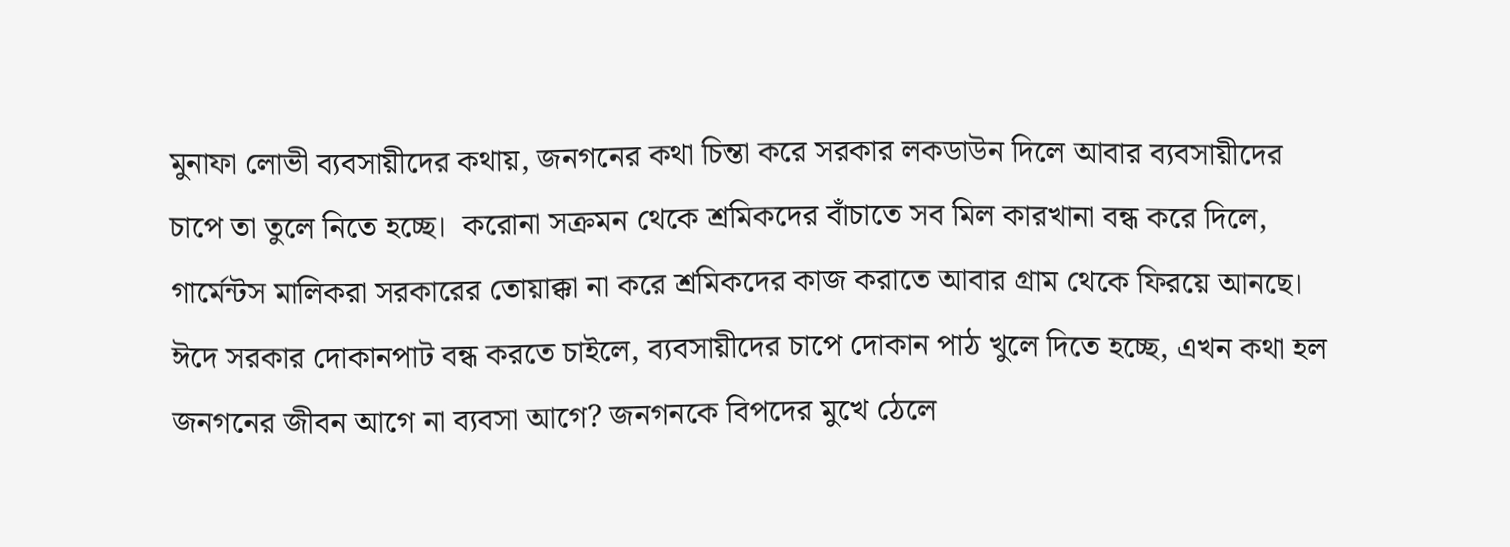মুনাফা লোভী ব্যবসায়ীদের কথায়, জনগনের কথা চিন্তা করে সরকার লকডাউন দিলে আবার ব্যবসায়ীদের চাপে তা তুলে নিতে হচ্ছে।  করোনা সক্রমন থেকে শ্রমিকদের বাঁচাতে সব মিল কারখানা বন্ধ করে দিলে, গার্মেন্টস মালিকরা সরকারের তোয়াক্কা না করে শ্রমিকদের কাজ করাতে আবার গ্রাম থেকে ফিরয়ে আনছে। ঈদে সরকার দোকানপাট বন্ধ করতে চাইলে, ব্যবসায়ীদের চাপে দোকান পাঠ খুলে দিতে হচ্ছে, এখন কথা হল জনগনের জীবন আগে না ব্যবসা আগে? জনগনকে বিপদের মুখে ঠেলে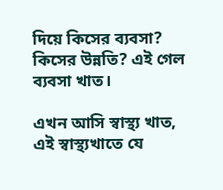দিয়ে কিসের ব্যবসা? কিসের উন্নতি? এই গেল ব্যবসা খাত।

এখন আসি স্বাস্থ্য খাত, এই স্বাস্থ্যখাতে যে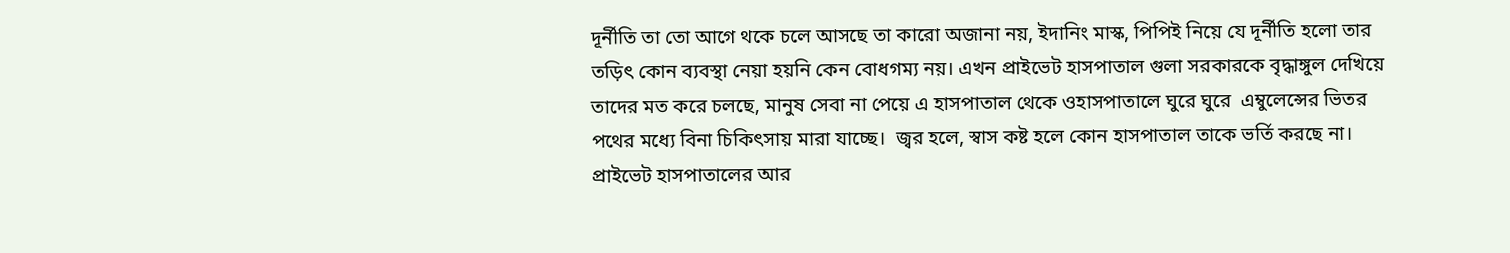দূর্নীতি তা তো আগে থকে চলে আসছে তা কারো অজানা নয়, ইদানিং মাস্ক, পিপিই নিয়ে যে দূর্নীতি হলো তার তড়িৎ কোন ব্যবস্থা নেয়া হয়নি কেন বোধগম্য নয়। এখন প্রাইভেট হাসপাতাল গুলা সরকারকে বৃদ্ধাঙ্গুল দেখিয়ে তাদের মত করে চলছে, মানুষ সেবা না পেয়ে এ হাসপাতাল থেকে ওহাসপাতালে ঘুরে ঘুরে  এম্বুলেন্সের ভিতর পথের মধ্যে বিনা চিকিৎসায় মারা যাচ্ছে।  জ্বর হলে, স্বাস কষ্ট হলে কোন হাসপাতাল তাকে ভর্তি করছে না। প্রাইভেট হাসপাতালের আর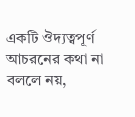একটি ঔদ্যত্বপূর্ণ আচরনের কথা না বললে নয়,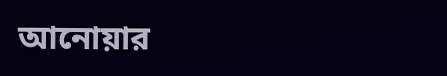আনোয়ার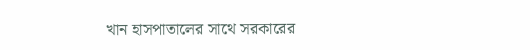খান হাসপাতালের সাথে সরকারের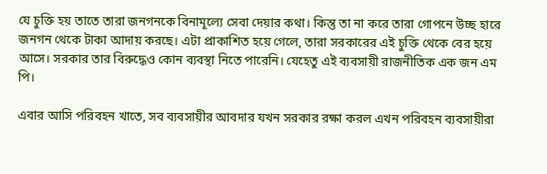যে চুক্তি হয় তাতে তারা জনগনকে বিনামূল্যে সেবা দেয়ার কথা। কিন্তু তা না করে তারা গোপনে উচ্ছ হারে জনগন থেকে টাকা আদায় করছে। এটা প্রাকাশিত হয়ে গেলে, তারা সরকারের এই চুক্তি থেকে বের হয়ে আসে। সরকার তার বিরুদ্ধেও কোন ব্যবস্থা নিতে পারেনি। যেহেতু এই ব্যবসায়ী রাজনীতিক এক জন এম পি।

এবার আসি পরিবহন খাতে, সব ব্যবসায়ীর আবদার যখন সরকার রক্ষা করল এখন পরিবহন ব্যবসায়ীরা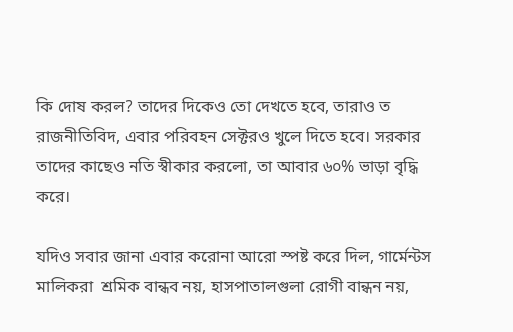কি দোষ করল? তাদের দিকেও তো দেখতে হবে, তারাও ত রাজনীতিবিদ, এবার পরিবহন সেক্টরও খুলে দিতে হবে। সরকার তাদের কাছেও নতি স্বীকার করলো, তা আবার ৬০% ভাড়া বৃদ্ধি করে।

যদিও সবার জানা এবার করোনা আরো স্পষ্ট করে দিল, গার্মেন্টস মালিকরা  শ্রমিক বান্ধব নয়, হাসপাতালগুলা রোগী বান্ধন নয়,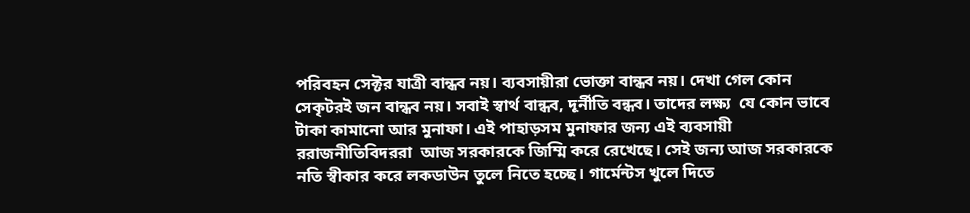পরিবহন সেক্টর যাত্রী বান্ধব নয়। ব্যবসায়ীরা ভোক্তা বান্ধব নয়। দেখা গেল কোন সেকৃটরই জন বান্ধব নয়। সবাই স্বার্থ বান্ধব, দূর্নীতি বন্ধব। তাদের লক্ষ্য  যে কোন ভাবে টাকা কামানো আর মুনাফা। এই পাহাড়সম মুনাফার জন্য এই ব্যবসায়ী ররাজনীতিবিদররা  আজ সরকারকে জিম্মি করে রেখেছে। সেই জন্য আজ সরকারকে নতি স্বীকার করে লকডাউন তুলে নিতে হচ্ছে। গার্মেন্টস খুলে দিতে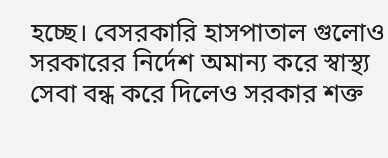হচ্ছে। বেসরকারি হাসপাতাল গুলোও সরকারের নির্দেশ অমান্য করে স্বাস্থ্য সেবা বন্ধ করে দিলেও সরকার শক্ত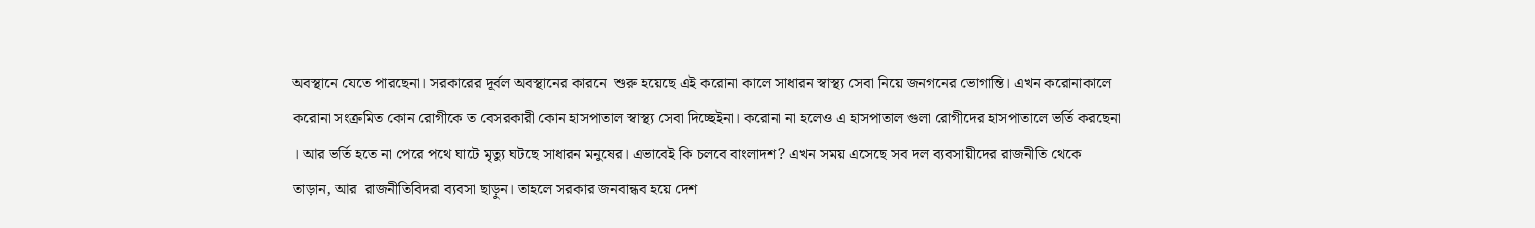অবস্থানে যেতে পারছেনা। সরকারের দূর্বল অবস্থানের কারনে  শুরু হয়েছে এই করোনা কালে সাধারন স্বাস্থ্য সেবা নিয়ে জনগনের ভোগান্তি। এখন করোনাকালে করোনা সংক্রমিত কোন রোগীকে ত বেসরকারী কোন হাসপাতাল স্বাস্থ্য সেবা দিচ্ছেইনা। করোনা না হলেও এ হাসপাতাল গুলা রোগীদের হাসপাতালে ভর্তি করছেনা । আর ভর্তি হতে না পেরে পথে ঘাটে মৃত্যু ঘটছে সাধারন মনুষের। এভাবেই কি চলবে বাংলাদশ? এখন সময় এসেছে সব দল ব্যবসায়ীদের রাজনীতি থেকে তাড়ান, আর  রাজনীতিবিদরা ব্যবসা ছাড়ুন। তাহলে সরকার জনবান্ধব হয়ে দেশ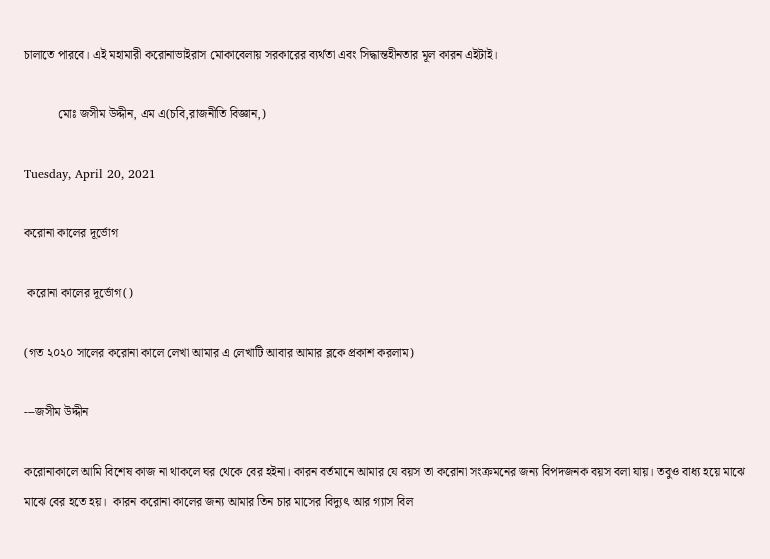চালাতে পারবে। এই মহামারী করোনাভাইরাস মোকাবেলায় সরকারের ব্যর্থতা এবং সিদ্ধান্তহীনতার মূল কারন এইটাই।

           মোঃ জসীম উদ্দীন, এম এ(চবি,রাজনীতি বিজ্ঞান,)

Tuesday, April 20, 2021

করোনা কালের দূর্ভোগ

 করোনা কালের দূর্ভোগ()

(গত ২০২০ সালের করোনা কালে লেখা আমার এ লেখাটি আবার আমার ব্লকে প্রকাশ করলাম)

---জসীম উদ্দীন

করোনাকালে আমি বিশেষ কাজ না থাকলে ঘর থেকে বের হইনা। কারন বর্তমানে আমার যে বয়স তা করোনা সংক্রমনের জন্য বিপদজনক বয়স বলা যায়। তবুও বাধ্য হয়ে মাঝে মাঝে বের হতে হয়।  কারন করোনা কালের জন্য আমার তিন চার মাসের বিদ্যুৎ আর গ্যাস বিল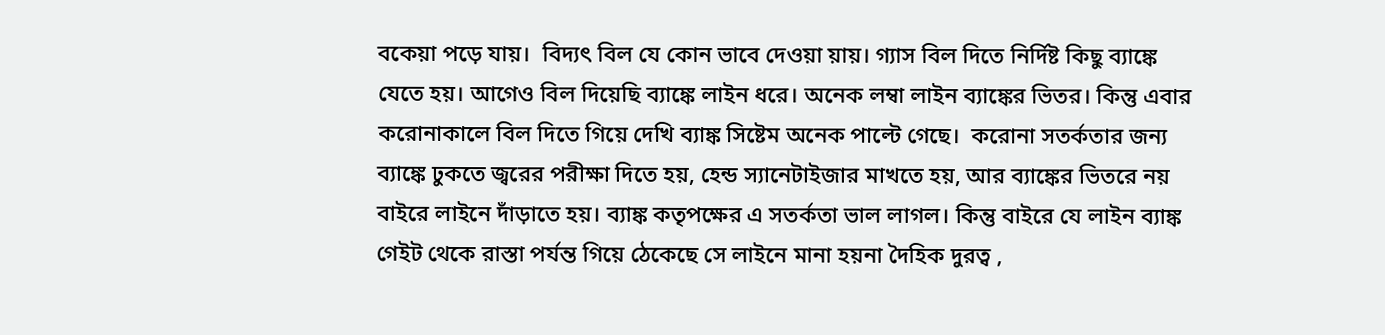বকেয়া পড়ে যায়।  বিদ্যৎ বিল যে কোন ভাবে দেওয়া য়ায়। গ্যাস বিল দিতে নির্দিষ্ট কিছু ব্যাঙ্কে যেতে হয়। আগেও বিল দিয়েছি ব্যাঙ্কে লাইন ধরে। অনেক লম্বা লাইন ব্যাঙ্কের ভিতর। কিন্তু এবার করোনাকালে বিল দিতে গিয়ে দেখি ব্যাঙ্ক সিষ্টেম অনেক পাল্টে গেছে।  করোনা সতর্কতার জন্য ব্যাঙ্কে ঢুকতে জ্বরের পরীক্ষা দিতে হয়, হেন্ড স্যানেটাইজার মাখতে হয়, আর ব্যাঙ্কের ভিতরে নয় বাইরে লাইনে দাঁড়াতে হয়। ব্যাঙ্ক কতৃপক্ষের এ সতর্কতা ভাল লাগল। কিন্তু বাইরে যে লাইন ব্যাঙ্ক গেইট থেকে রাস্তা পর্যন্ত গিয়ে ঠেকেছে সে লাইনে মানা হয়না দৈহিক দুরত্ব ,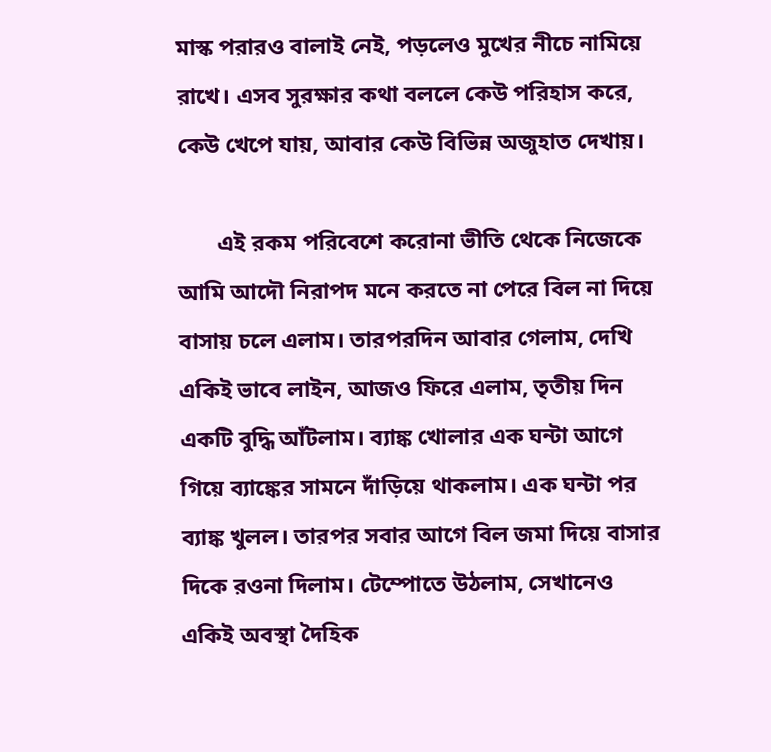মাস্ক পরারও বালাই নেই, পড়লেও মুখের নীচে নামিয়ে রাখে। এসব সুরক্ষার কথা বললে কেউ পরিহাস করে, কেউ খেপে যায়, আবার কেউ বিভিন্ন অজুহাত দেখায়।

       এই রকম পরিবেশে করোনা ভীতি থেকে নিজেকে আমি আদৌ নিরাপদ মনে করতে না পেরে বিল না দিয়ে বাসায় চলে এলাম। তারপরদিন আবার গেলাম, দেখি একিই ভাবে লাইন, আজও ফিরে এলাম, তৃতীয় দিন একটি বুদ্ধি আঁটলাম। ব্যাঙ্ক খোলার এক ঘন্টা আগে গিয়ে ব্যাঙ্কের সামনে দাঁড়িয়ে থাকলাম। এক ঘন্টা পর ব্যাঙ্ক খুলল। তারপর সবার আগে বিল জমা দিয়ে বাসার দিকে রওনা দিলাম। টেম্পোতে উঠলাম, সেখানেও একিই অবস্থা দৈহিক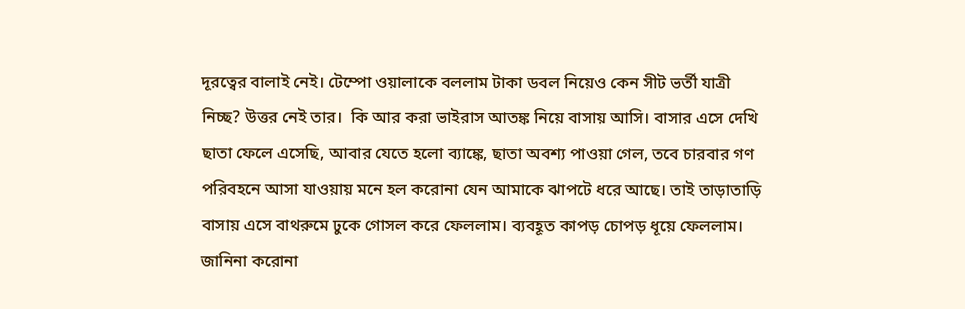দূরত্বের বালাই নেই। টেম্পো ওয়ালাকে বললাম টাকা ডবল নিয়েও কেন সীট ভর্তী যাত্রী নিচ্ছ? উত্তর নেই তার।  কি আর করা ভাইরাস আতঙ্ক নিয়ে বাসায় আসি। বাসার এসে দেখি ছাতা ফেলে এসেছি, আবার যেতে হলো ব্যাঙ্কে, ছাতা অবশ্য পাওয়া গেল, তবে চারবার গণ পরিবহনে আসা যাওয়ায় মনে হল করোনা যেন আমাকে ঝাপটে ধরে আছে। তাই তাড়াতাড়ি বাসায় এসে বাথরুমে ঢুকে গোসল করে ফেললাম। ব্যবহূত কাপড় চোপড় ধূয়ে ফেললাম। জানিনা করোনা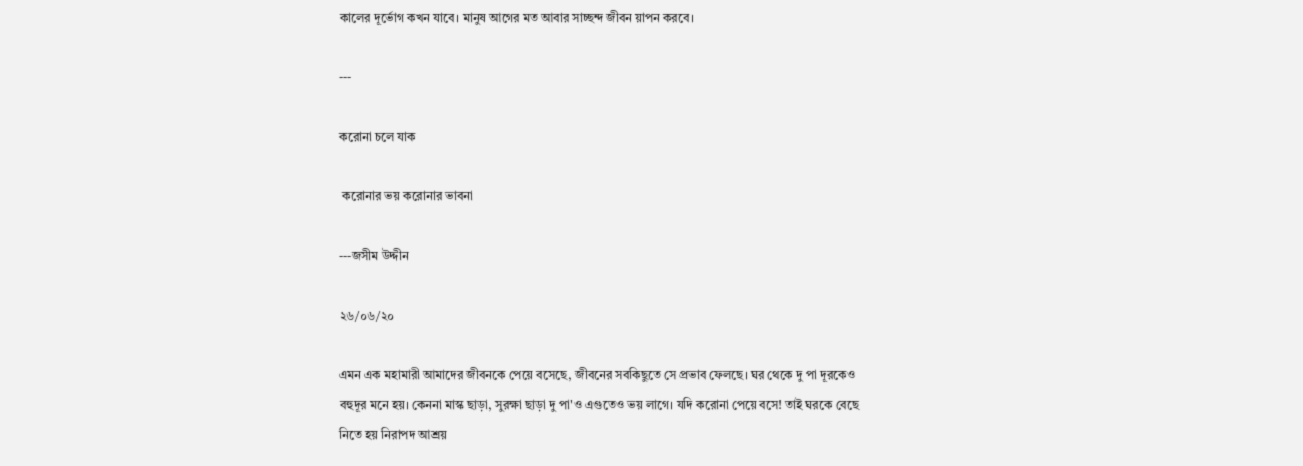কালের দূর্ভোগ কখন যাবে। মানুষ আগের মত আবার সাচ্ছন্দ জীবন য়াপন করবে।

---

করোনা চলে যাক

 করোনার ভয় করোনার ভাবনা

---জসীম উদ্দীন

২৬/০৬/২০

এমন এক মহামারী আমাদের জীবনকে পেয়ে বসেছে, জীবনের সবকিছুতে সে প্রভাব ফেলছে। ঘর থেকে দু পা দূরকেও বহুদূর মনে হয়। কেননা মাস্ক ছাড়া, সুরক্ষা ছাড়া দু পা'ও এগুতেও ভয় লাগে। যদি করোনা পেয়ে বসে! তাই ঘরকে বেছে নিতে হয় নিরাপদ আশ্রয়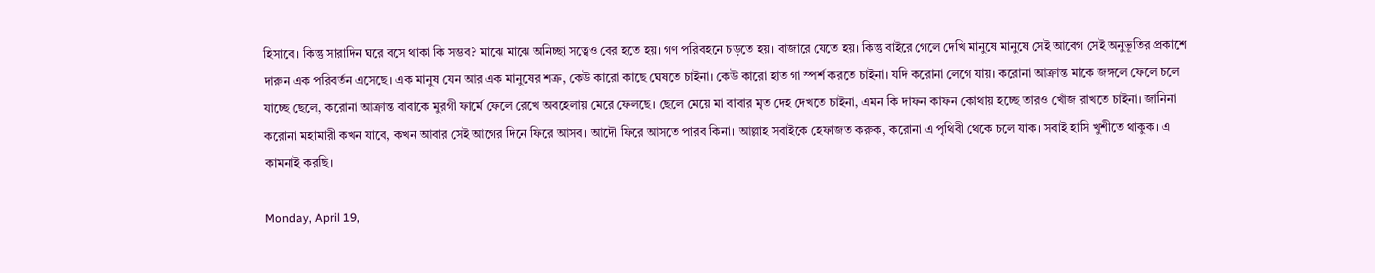হিসাবে। কিন্তু সারাদিন ঘরে বসে থাকা কি সম্ভব? মাঝে মাঝে অনিচ্ছা সত্বেও বের হতে হয়। গণ পরিবহনে চড়তে হয়। বাজারে যেতে হয়। কিন্তু বাইরে গেলে দেখি মানুষে মানুষে সেই আবেগ সেই অনুভূতির প্রকাশে দারুন এক পরিবর্তন এসেছে। এক মানুষ যেন আর এক মানুষের শত্রু, কেউ কারো কাছে ঘেষতে চাইনা। কেউ কারো হাত গা স্পর্শ করতে চাইনা। যদি করোনা লেগে যায়। করোনা আক্রান্ত মাকে জঙ্গলে ফেলে চলে যাচ্ছে ছেলে, করোনা আক্রান্ত বাবাকে মুরগী ফার্মে ফেলে রেখে অবহেলায় মেরে ফেলছে। ছেলে মেয়ে মা বাবার মৃত দেহ দেখতে চাইনা, এমন কি দাফন কাফন কোথায় হচ্ছে তারও খোঁজ রাখতে চাইনা। জানিনা করোনা মহামারী কখন যাবে, কখন আবার সেই আগের দিনে ফিরে আসব। আদৌ ফিরে আসতে পারব কিনা। আল্লাহ সবাইকে হেফাজত করুক, করোনা এ পৃথিবী থেকে চলে যাক। সবাই হাসি খুশীতে থাকুক। এ কামনাই করছি।

Monday, April 19,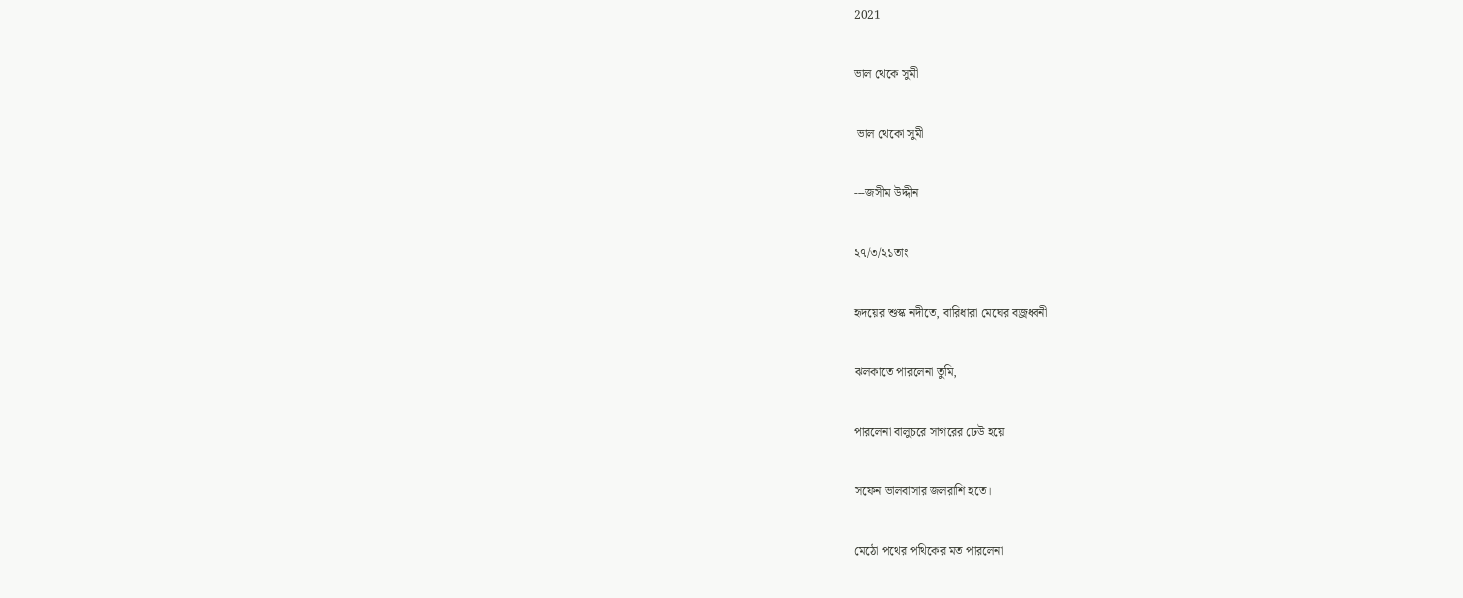2021

ভাল থেকে সুমী

 ভাল থেকো সুমী

---জসীম উদ্দীন

২৭/৩/২১তাং

হৃদয়ের শুস্ক নদীতে, বারিধারা মেঘের বজ্রধ্বনী

ঝলকাতে পারলেনা তুমি,

পারলেনা বালুচরে সাগরের ঢেউ হয়ে

সফেন ভালবাসার জলরাশি হতে।

মেঠো পথের পথিকের মত পারলেনা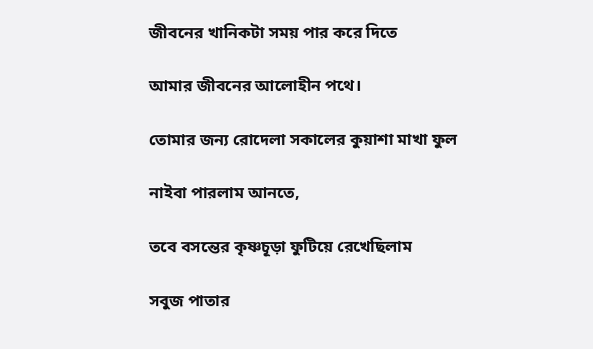জীবনের খানিকটা সময় পার করে দিতে

আমার জীবনের আলোহীন পথে।

তোমার জন্য রোদেলা সকালের কুয়াশা মাখা ফুল

নাইবা পারলাম আনতে,

তবে বসন্তের কৃষ্ণচূড়া ফুটিয়ে রেখেছিলাম

সবুজ পাতার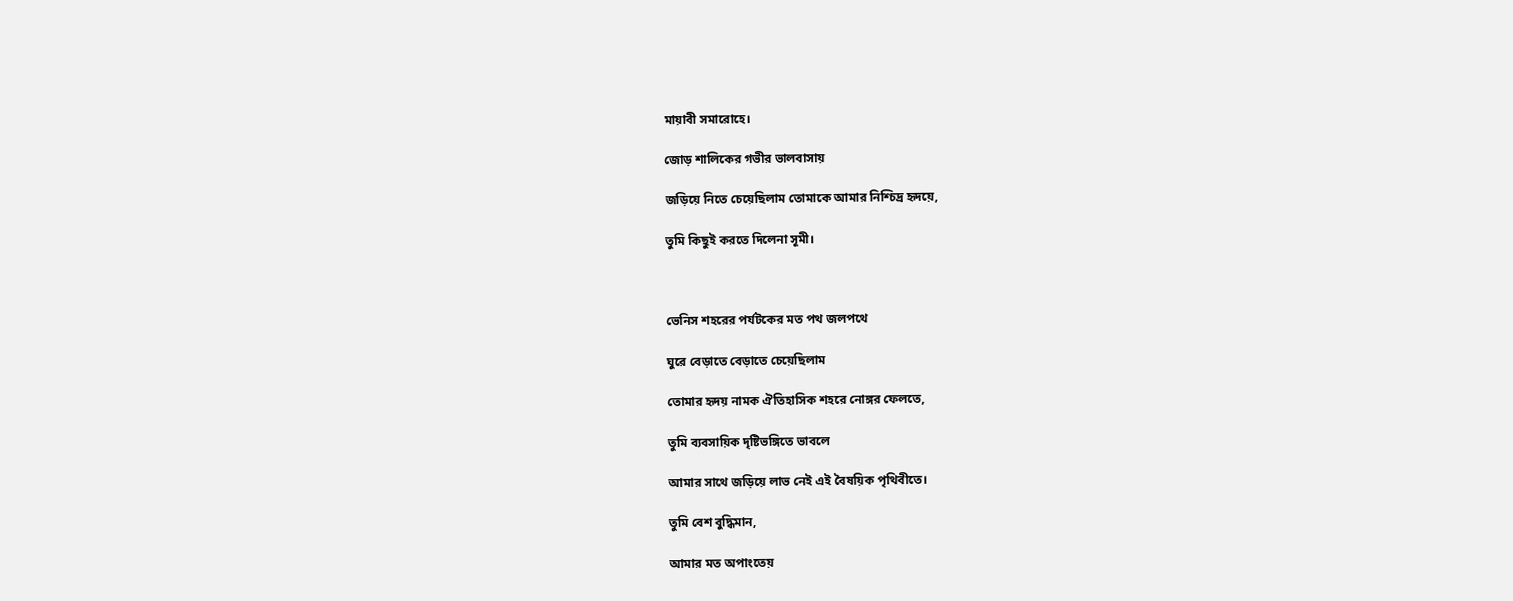মায়াবী সমারোহে।

জোড় শালিকের গভীর ভালবাসায়

জড়িয়ে নিতে চেয়েছিলাম তোমাকে আমার নিশ্চিদ্র হৃদয়ে,

তুমি কিছুই করতে দিলেনা সূমী।



ভেনিস শহরের পর্যটকের মত পথ জলপথে

ঘুরে বেড়াতে বেড়াতে চেয়েছিলাম

তোমার হৃদয় নামক ঐতিহাসিক শহরে নোঙ্গর ফেলতে,

তুমি ব্যবসায়িক দৃষ্টিভঙ্গিতে ভাবলে

আমার সাথে জড়িয়ে লাভ নেই এই বৈষয়িক পৃথিবীতে।

তুমি বেশ বুদ্ধিমান,

আমার মত অপাংতেয়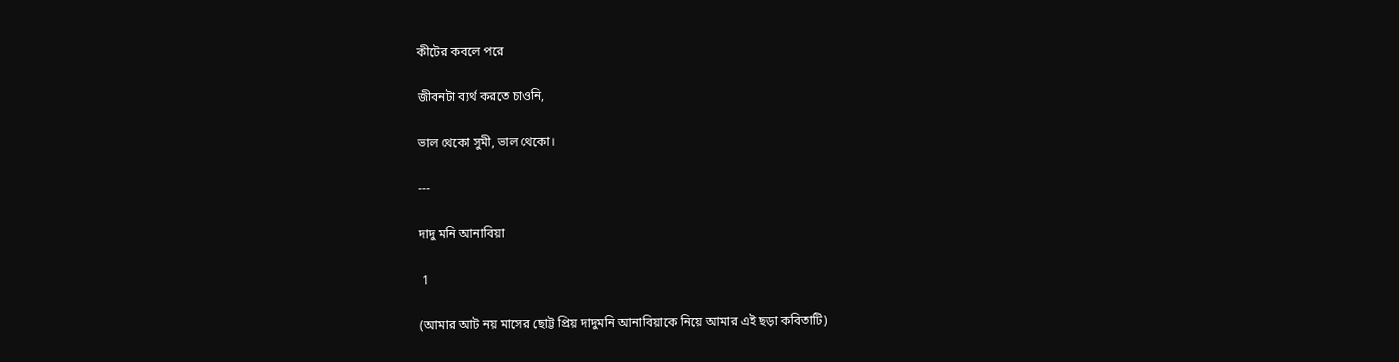কীটের কবলে পরে

জীবনটা ব্যর্থ করতে চাওনি,

ভাল থেকো সুমী, ভাল থেকো।

---

দাদু মনি আনাবিয়া

 1

(আমার আট নয় মাসের ছোট্ট প্রিয় দাদুমনি আনাবিয়াকে নিয়ে আমার এই ছড়া কবিতাটি)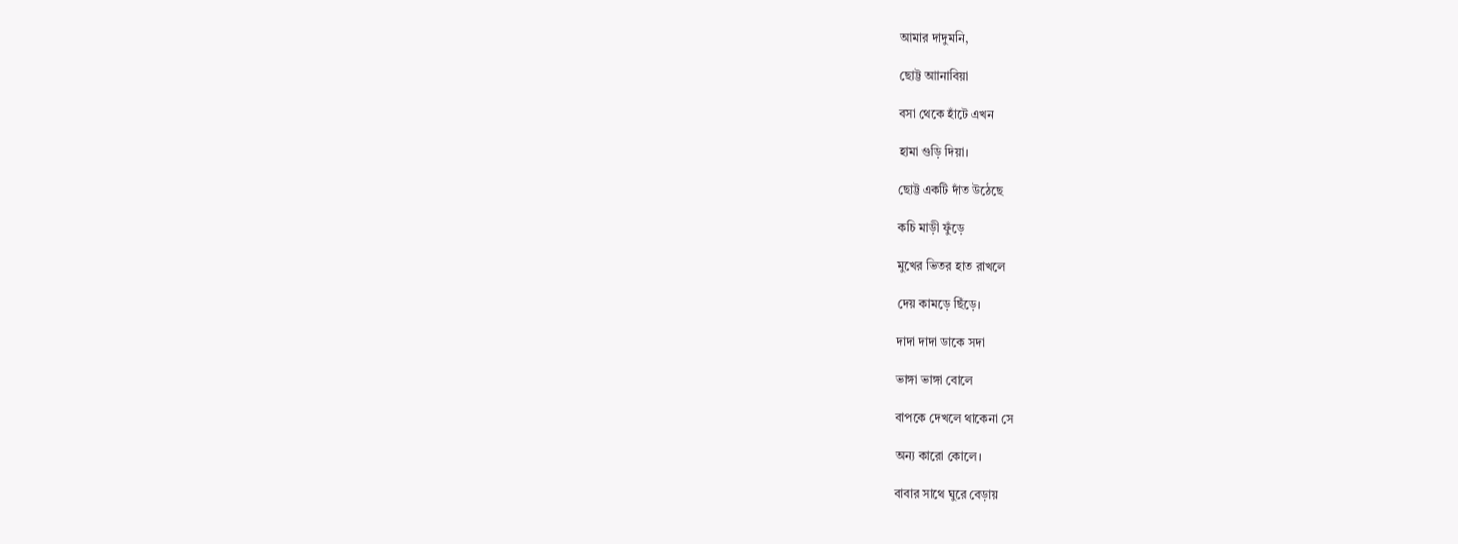আমার দাদুমনি,

ছোট্ট আানাবিয়া

বসা থেকে হাঁটে এখন

হামা গুড়ি দিয়া।

ছোট্ট একটি দাঁত উঠেছে

কচি মাড়ী ফুঁড়ে

মুখের ভিতর হাত রাখলে

দেয় কামড়ে ছিঁড়ে।

দাদা দাদা ডাকে সদা

ভাঙ্গা ভাঙ্গা বোলে

বাপকে দেখলে থাকেনা সে

অন্য কারো কোলে।

বাবার সাথে ঘুরে বেড়ায়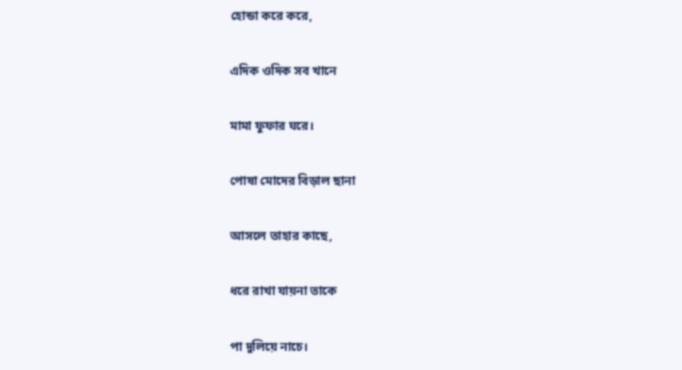হোন্ডা করে করে,

এদিক ওদিক সব খানে

মামা ফুফার ঘরে।

পোষা মোদের বিড়াল ছানা

আসলে তাহার কাছে,

ধরে রাখা যায়না তাকে

পা দুলিয়ে নাচে।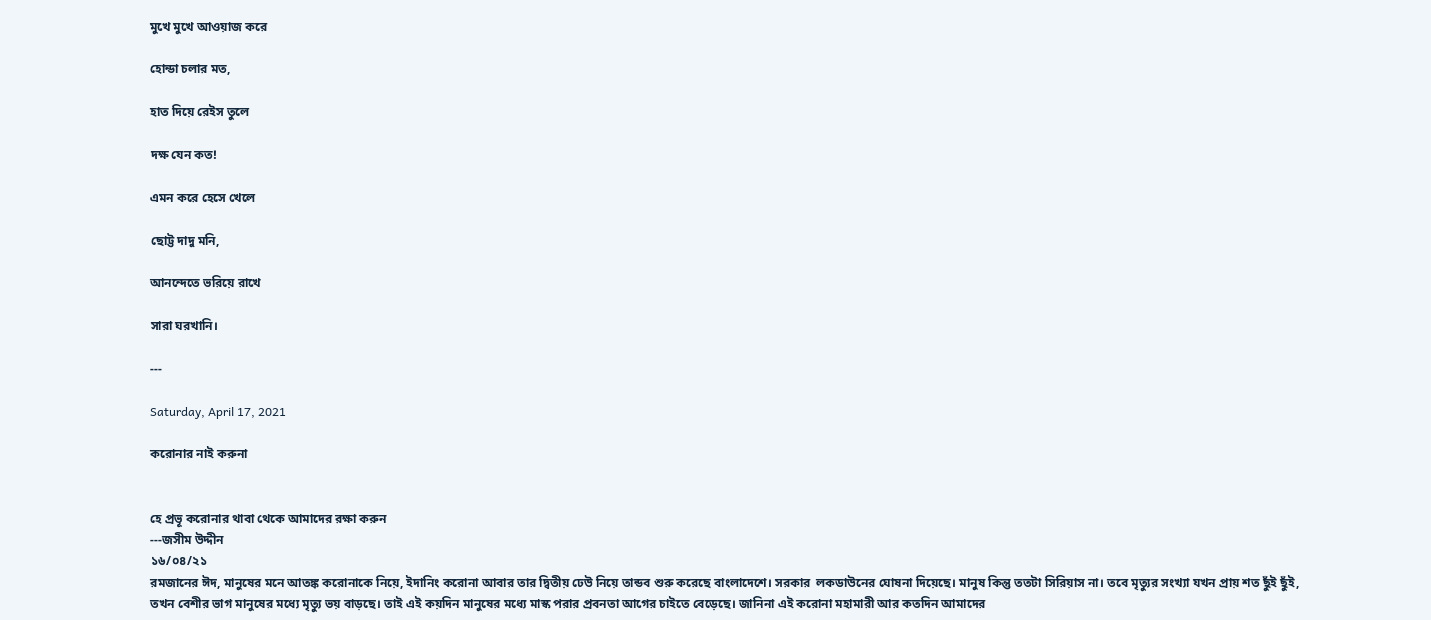মুখে মুখে আওয়াজ করে

হোন্ডা চলার মত,

হাত দিয়ে রেইস তুলে

দক্ষ যেন কত!

এমন করে হেসে খেলে

ছোট্ট দাদু মনি,

আনন্দেতে ভরিয়ে রাখে

সারা ঘরখানি।

---

Saturday, April 17, 2021

করোনার নাই করুনা


হে প্রভূ করোনার থাবা থেকে আমাদের রক্ষা করুন
---জসীম উদ্দীন
১৬/০৪/২১
রমজানের ঈদ, মানুষের মনে আতঙ্ক করোনাকে নিয়ে, ইদানিং করোনা আবার তার দ্বিতীয় ঢেউ নিয়ে তান্ডব শুরু করেছে বাংলাদেশে। সরকার  লকডাউনের ঘোষনা দিয়েছে। মানুষ কিন্তু ততটা সিরিয়াস না। তবে মৃত্যুর সংখ্যা যখন প্রায় শত ছুঁই ছুঁই,  তখন বেশীর ভাগ মানুষের মধ্যে মৃত্যু ভয় বাড়ছে। তাই এই কয়দিন মানুষের মধ্যে মাস্ক পরার প্রবনতা আগের চাইতে বেড়েছে। জানিনা এই করোনা মহামারী আর কতদিন আমাদের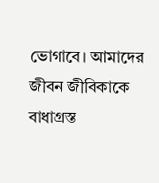ভোগাবে। আমাদের জীবন জীবিকাকে বাধাগ্রস্ত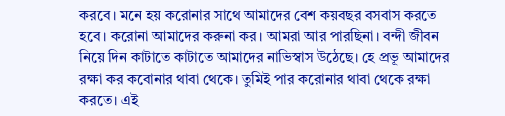করবে। মনে হয় করোনার সাথে আমাদের বেশ কয়বছর বসবাস করতে হবে। করোনা আমাদের করুনা কর। আমরা আর পারছিনা। বন্দী জীবন নিয়ে দিন কাটাতে কাটাতে আমাদের নাভিস্বাস উঠেছে। হে প্রভূ আমাদের রক্ষা কর কবোনার থাবা থেকে। তুমিই পার করোনার থাবা থেকে রক্ষা করতে। এই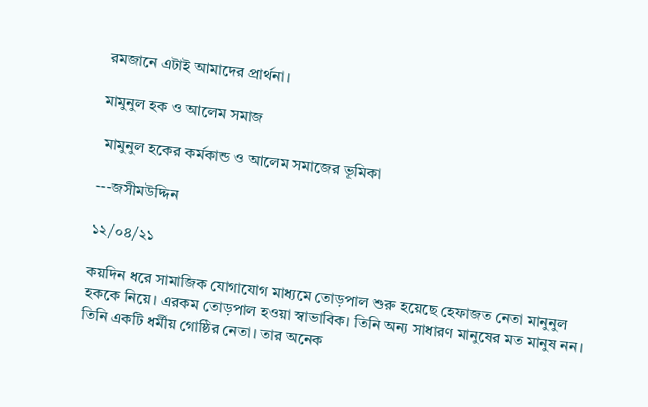রমজানে এটাই আমাদের প্রার্থনা।

মামুনুল হক ও আলেম সমাজ

 মামুনুল হকের কর্মকান্ড ও আলেম সমাজের ভূমিকা

---জসীমউদ্দিন

১২/০৪/২১

কয়দিন ধরে সামাজিক যোগাযোগ মাধ্যমে তোড়পাল শুরু হয়েছে হেফাজত নেতা মানুনুল হককে নিয়ে। এরকম তোড়পাল হওয়া স্বাভাবিক। তিনি অন্য সাধারণ মানুষের মত মানুষ নন। তিনি একটি ধর্মীয় গোষ্ঠির নেতা। তার অনেক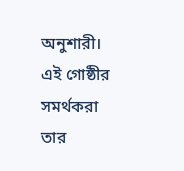অনুশারী। এই গোষ্ঠীর সমর্থকরা তার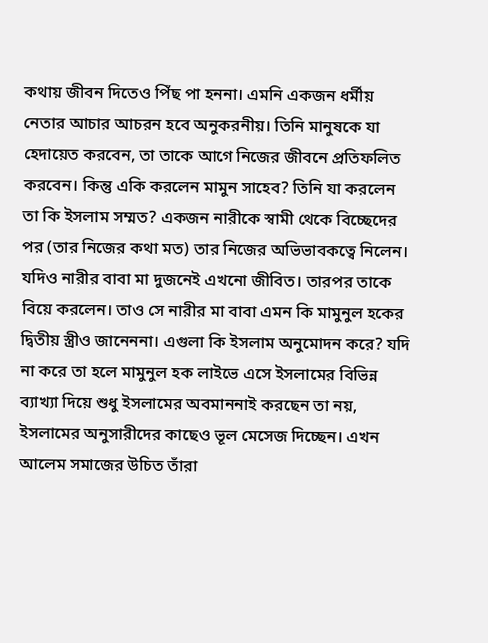কথায় জীবন দিতেও পিঁছ পা হননা। এমনি একজন ধর্মীয় নেতার আচার আচরন হবে অনুকরনীয়। তিনি মানুষকে যা হেদায়েত করবেন, তা তাকে আগে নিজের জীবনে প্রতিফলিত করবেন। কিন্তু একি করলেন মামুন সাহেব? তিনি যা করলেন তা কি ইসলাম সম্মত? একজন নারীকে স্বামী থেকে বিচ্ছেদের পর (তার নিজের কথা মত) তার নিজের অভিভাবকত্বে নিলেন। যদিও নারীর বাবা মা দুজনেই এখনো জীবিত। তারপর তাকে বিয়ে করলেন। তাও সে নারীর মা বাবা এমন কি মামুনুল হকের দ্বিতীয় স্ত্রীও জানেননা। এগুলা কি ইসলাম অনুমোদন করে? যদি না করে তা হলে মামুনুল হক লাইভে এসে ইসলামের বিভিন্ন ব্যাখ্যা দিয়ে শুধু ইসলামের অবমাননাই করছেন তা নয়, ইসলামের অনুসারীদের কাছেও ভূল মেসেজ দিচ্ছেন। এখন আলেম সমাজের উচিত তাঁরা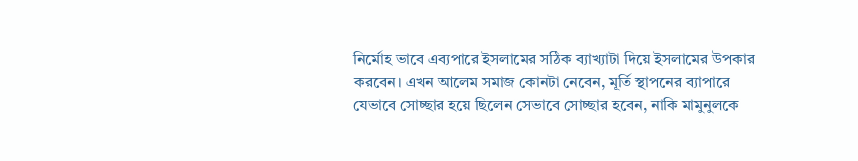নির্মোহ ভাবে এব্যপারে ইসলামের সঠিক ব্যাখ্যাটা দিয়ে ইসলামের উপকার করবেন। এখন আলেম সমাজ কোনটা নেবেন, মূর্তি স্থাপনের ব্যাপারে যেভাবে সোচ্ছার হয়ে ছিলেন সেভাবে সোচ্ছার হবেন, নাকি মামুনুলকে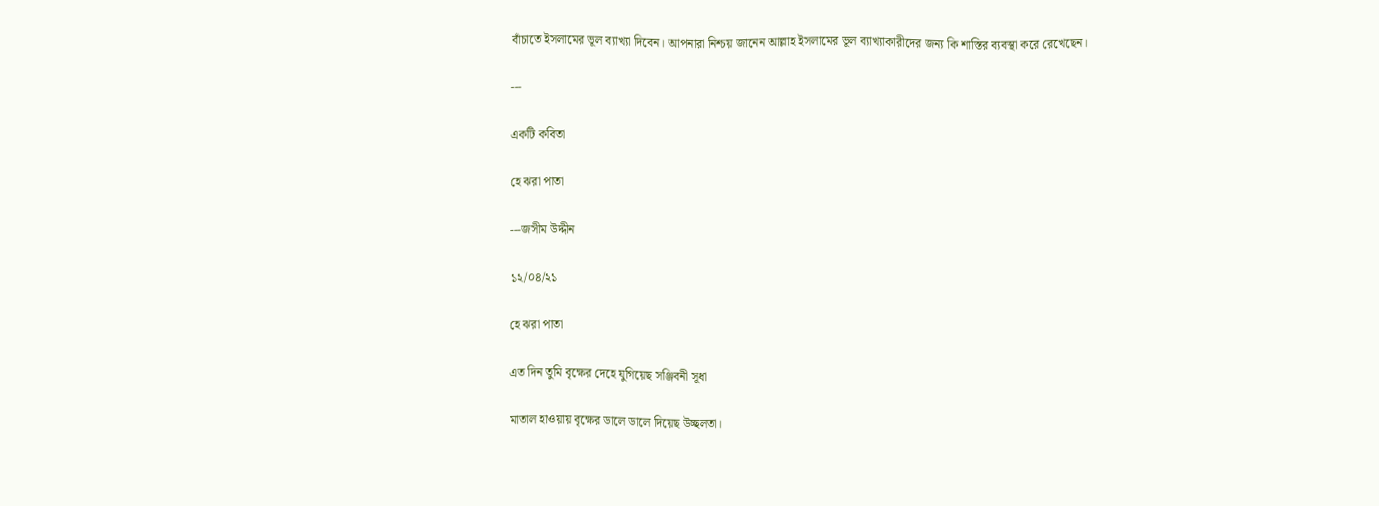বাঁচাতে ইসলামের ভূল ব্যাখ্যা দিবেন। আপনারা নিশ্চয় জানেন আল্লাহ ইসলামের ভূল ব্যাখ্যাকারীদের জন্য কি শাস্তির ব্যবস্থা করে রেখেছেন।

---

একটি কবিতা

হে ঝরা পাতা

---জসীম উদ্দীন

১২/০৪/২১

হে ঝরা পাতা

এত দিন তুমি বৃক্ষের দেহে যুগিয়েছ সঞ্জিবনী সূধা

মাতাল হাওয়ায় বৃক্ষের ডালে ডালে দিয়েছ উচ্ছলতা।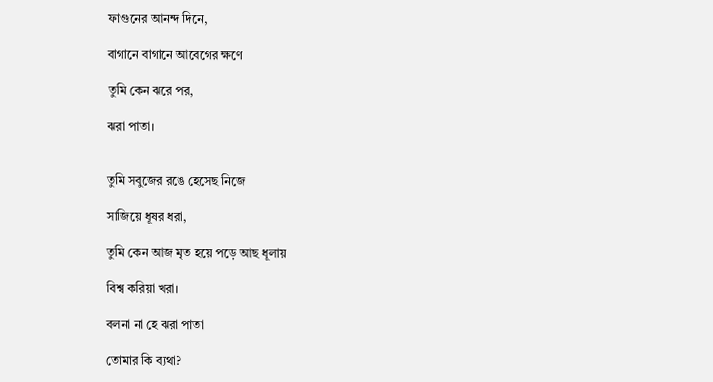ফাগুনের আনন্দ দিনে,

বাগানে বাগানে আবেগের ক্ষণে

তুমি কেন ঝরে পর,

ঝরা পাতা।


তুমি সবুজের রঙে হেসেছ নিজে

সাজিয়ে ধূষর ধরা,

তুমি কেন আজ মৃত হয়ে পড়ে আছ ধূলায়

বিশ্ব করিয়া খরা।

বলনা না হে ঝরা পাতা

তোমার কি ব্যথা?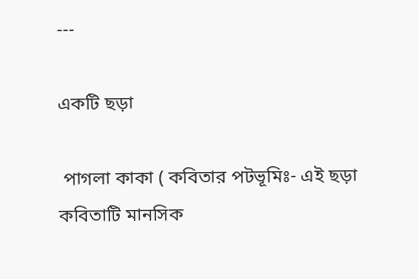---

একটি ছড়া

 পাগলা কাকা ( কবিতার পটভূমিঃ- এই ছড়া কবিতাটি মানসিক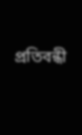প্রতিবন্ধী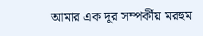আমার এক দূর সম্পর্কীয় মরহুম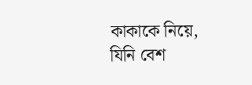কাকাকে নিয়ে, যিনি বেশ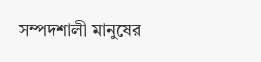সম্পদশালী মানুষের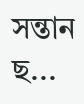সন্তান ছ...